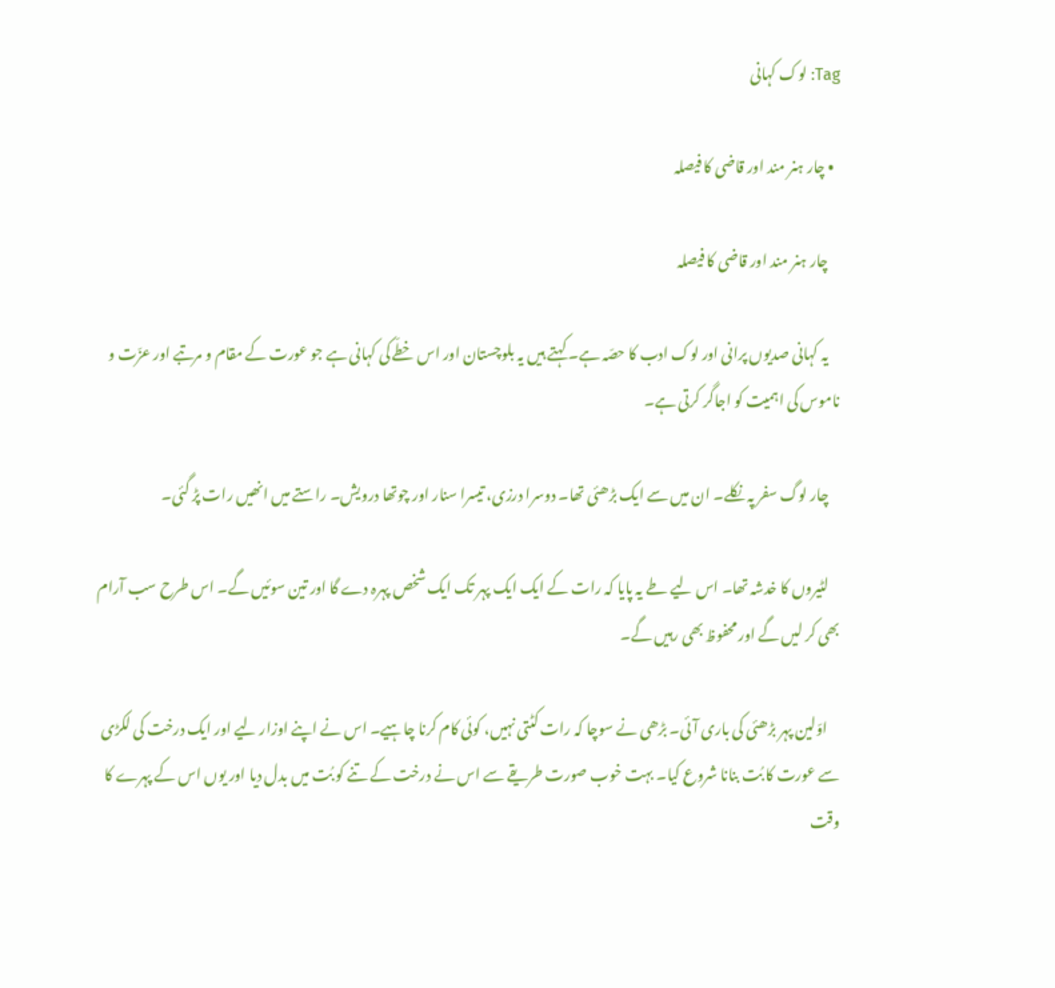Tag: لوک کہانی

  • چار ہنر مند اور قاضی کا فیصلہ

    چار ہنر مند اور قاضی کا فیصلہ

    یہ کہانی صدیوں پرانی اور لوک ادب کا حصّہ ہے۔ کہتے ہیں یہ بلوچستان اور اس خطّے کی کہانی ہے جو عورت کے مقام و مرتبے اور عزّت و ناموس کی اہمیت کو اجاگر کرتی ہے۔

    چار لوگ سفر پہ نکلے۔ ان میں سے ایک بڑھئی تھا۔ دوسرا درزی، تیسرا سنار اور چوتھا درویش۔ راستے میں انھیں رات پڑ گئی۔

    لٹیروں کا خدشہ تھا۔ اس لیے طے یہ پایا کہ رات کے ایک ایک پہر تک ایک شخص پہرہ دے گا اور تین سوئیں گے۔ اس طرح سب آرام بھی کر لیں گے اور محفوظ بھی رہیں گے۔

    اوّلین پہر بڑھئی کی باری آئی۔ بڑھی نے سوچا کہ رات کٹتی نہیں، کوئی کام کرنا چاہیے۔ اس نے اپنے اوزار لیے اور ایک درخت کی لکڑی سے عورت کا بُت بنانا شروع کیا۔ بہت خوب صورت طریقے سے اس نے درخت کے تنے کو بُت میں بدل دیا اور یوں اس کے پہرے کا وقت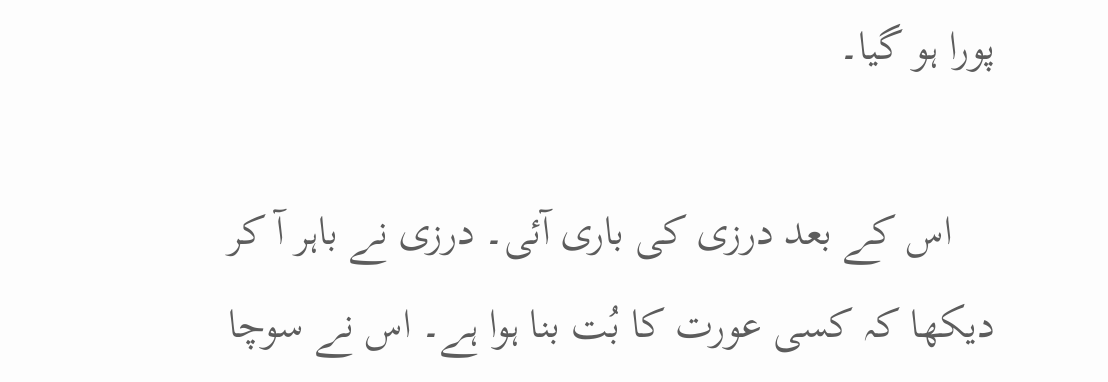پورا ہو گیا۔

    اس کے بعد درزی کی باری آئی۔ درزی نے باہر آ کر دیکھا کہ کسی عورت کا بُت بنا ہوا ہے۔ اس نے سوچا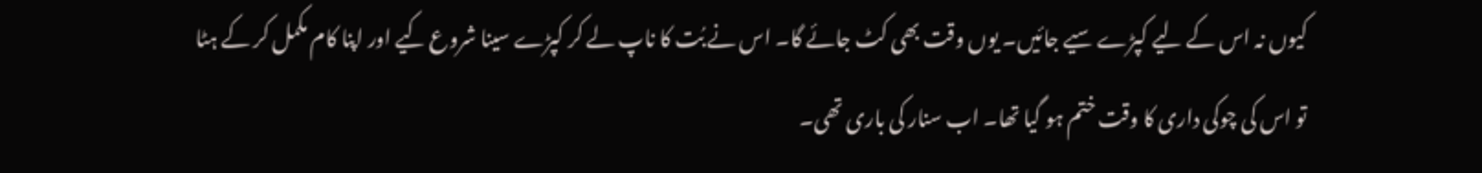کیوں نہ اس کے لیے کپڑے سیے جائیں۔ یوں وقت بھی کٹ جائے گا۔ اس نے بُت کا ناپ لے کر کپڑے سینا شروع کیے اور اپنا کام مکمل کر کے ہٹا تو اس کی چوکی داری کا وقت ختم ہو گیا تھا۔ اب سنار کی باری تھی۔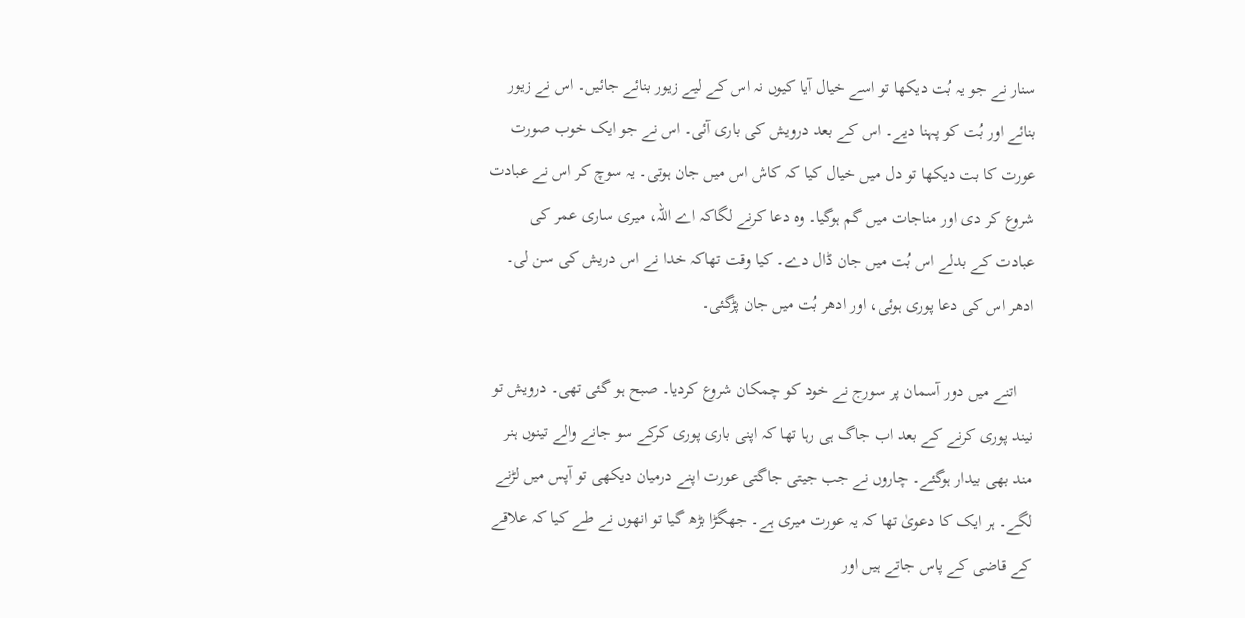سنار نے جو یہ بُت دیکھا تو اسے خیال آیا کیوں نہ اس کے لیے زیور بنائے جائیں۔ اس نے زیور بنائے اور بُت کو پہنا دیے۔ اس کے بعد درویش کی باری آئی۔ اس نے جو ایک خوب صورت عورت کا بت دیکھا تو دل میں‌ خیال کیا کہ کاش اس میں جان ہوتی۔ یہ سوچ کر اس نے عبادت شروع کر دی اور مناجات میں‌ گم ہوگیا۔ وہ دعا کرنے لگاکہ اے اللہ، میری ساری عمر کی عبادت کے بدلے اس بُت میں جان ڈال دے۔ کیا وقت تھاکہ خدا نے اس دریش کی سن لی۔ ادھر اس کی دعا پوری ہوئی، اور ادھر بُت میں جان پڑگئی۔

    اتنے میں دور آسمان پر سورج نے خود کو چمکان شروع کردیا۔ صبح ہو گئی تھی۔ درویش تو نیند پوری کرنے کے بعد اب جاگ ہی رہا تھا کہ اپنی باری پوری کرکے سو جانے والے تینوں ہنر مند بھی بیدار ہوگئے۔ چاروں نے جب جیتی جاگتی عورت اپنے درمیان دیکھی تو آپس میں لڑنے لگے۔ ہر ایک کا دعویٰ تھا کہ یہ عورت میری ہے۔ جھگڑا بڑھ گیا تو انھوں نے طے کیا کہ علاقے کے قاضی کے پاس جاتے ہیں اور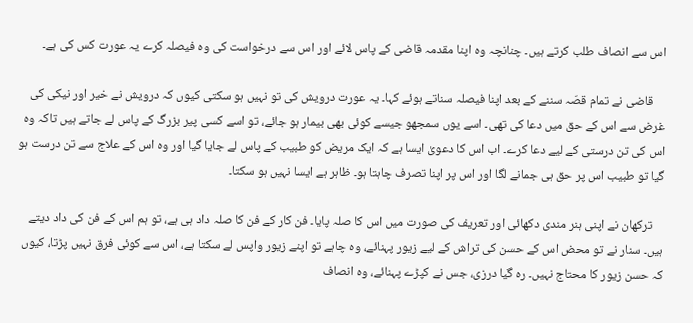اس سے انصاف طلب کرتے ہیں۔ چنانچہ وہ اپنا مقدمہ قاضی کے پاس لائے اور اس سے درخواست کی وہ فیصلہ کرے یہ عورت کس کی ہے۔

    قاضی نے تمام قصّہ سننے کے بعد اپنا فیصلہ سناتے ہوئے کہا۔ یہ عورت درویش کی تو نہیں ہو سکتی کیوں کہ درویش نے خیر اور نیکی کی غرض سے اس کے حق میں دعا کی تھی۔ اسے یوں سمجھو جیسے کوئی بھی بیمار ہو جائے، تو اسے کسی پیر بزرگ کے پاس لے جاتے ہیں تاکہ وہ اس کی تن درستی کے لیے دعا کرے۔ اب اس کا دعویٰ‌ ایسا ہے کہ ایک مریض کو طبیب کے پاس لے جایا گیا اور وہ اس کے علاج سے تن درست ہو گیا تو طبیب اس پر حق ہی جمانے لگا اور اس پر اپنا تصرف چاہتا ہو۔ ظاہر ہے ایسا نہیں ہو سکتا۔

    ترکھان نے اپنی ہنر مندی دکھائی اور تعریف کی صورت میں اس کا صلہ پایا۔ فن کار کے فن کا صلہ داد ہی ہے، تو ہم اس کے فن کی داد دیتے ہیں۔ سنار نے تو محض اس کے حسن کی تراش کے لیے زیور پہنائے، وہ چاہے تو اپنے زیور واپس لے سکتا ہے، اس سے کوئی فرق نہیں پڑتا، کیوں کہ حسن زیور کا محتاج نہیں۔ رہ گیا درزی، جس نے کپڑے پہنائے، وہ انصاف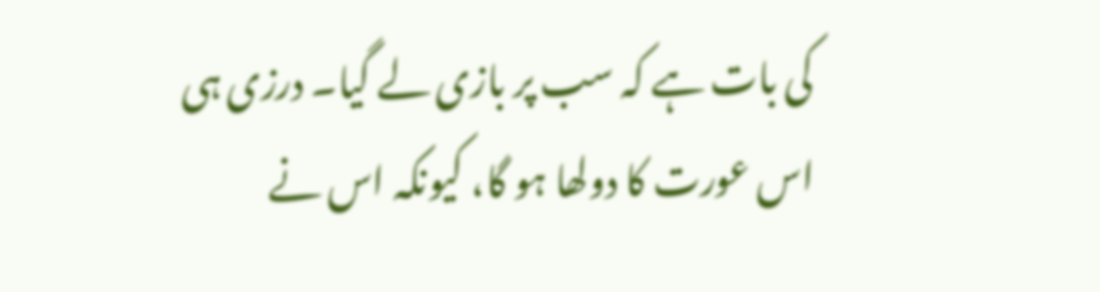کی بات ہے کہ سب پر بازی لے گیا۔ درزی ہی اس عورت کا دولھا ہو گا، کیونکہ اس نے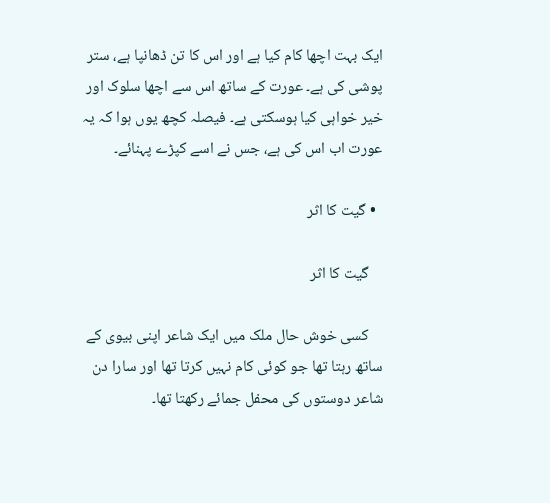ایک بہت اچھا کام کیا ہے اور اس کا تن ڈھانپا ہے، ستر پوشی کی ہے۔ عورت کے ساتھ اس سے اچھا سلوک اور خیر خواہی کیا ہوسکتی ہے۔ فیصلہ کچھ یوں‌ ہوا کہ یہ عورت اب اس کی ہے، جس نے اسے کپڑے پہنائے۔

  • گیت کا اثر

    گیت کا اثر

    کسی خوش حال ملک میں ایک شاعر اپنی بیوی کے ساتھ رہتا تھا جو کوئی کام نہیں کرتا تھا اور سارا دن شاعر دوستوں کی محفل جمائے رکھتا تھا۔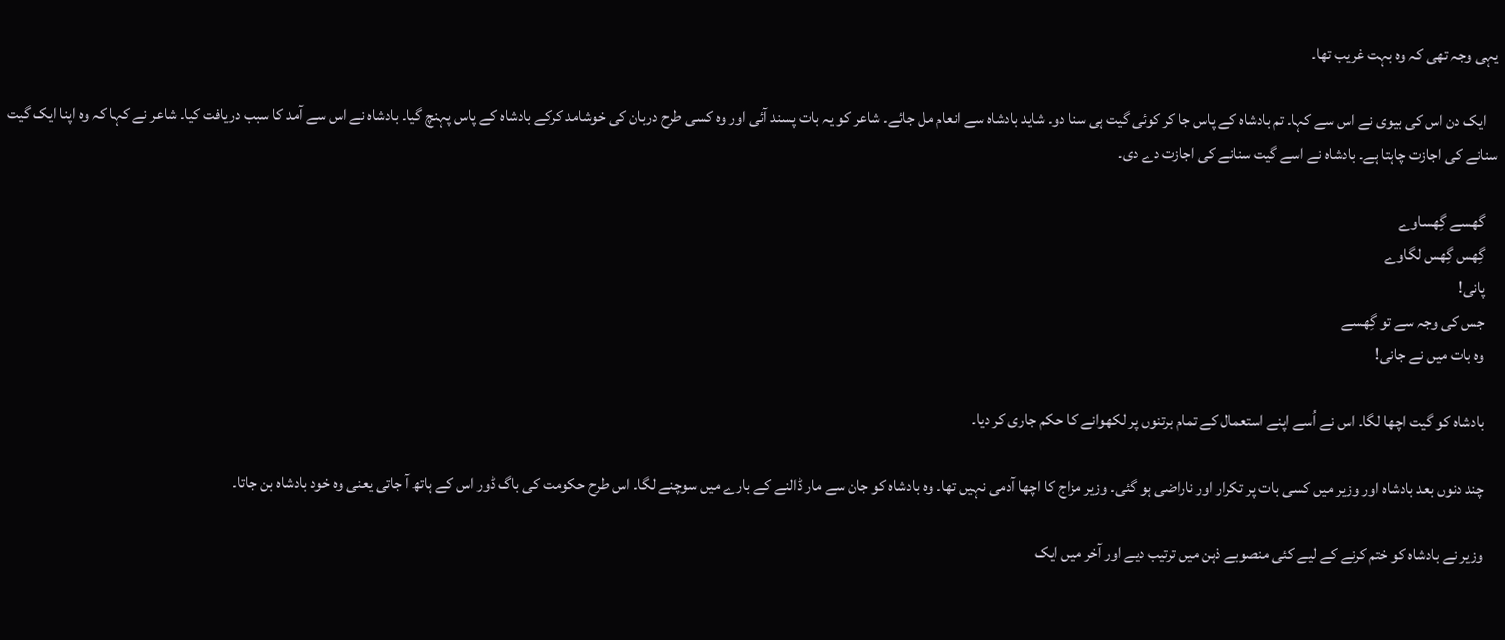یہی وجہ تھی کہ وہ بہت غریب تھا۔

    ایک دن اس کی بیوی نے اس سے کہا۔ تم بادشاہ کے پاس جا کر کوئی گیت ہی سنا دو۔ شاید بادشاہ سے انعام مل جائے۔ شاعر کو یہ بات پسند آئی اور وہ کسی طرح دربان کی خوشامد کرکے بادشاہ کے پاس پہنچ گیا۔ بادشاہ نے اس سے آمد کا سبب دریافت کیا۔ شاعر نے کہا کہ وہ اپنا ایک گیت سنانے کی اجازت چاہتا ہے۔ بادشاہ نے اسے گیت سنانے کی اجازت دے دی۔

    گھسے گِھساوے
    گِھس گِھس لگاوے
    پانی!
    جس کی وجہ سے تو گِھسے
    وہ بات میں نے جانی!

    بادشاہ کو گیت اچھا لگا۔ اس نے اُسے اپنے استعمال کے تمام برتنوں پر لکھوانے کا حکم جاری کر دیا۔

    چند دنوں بعد بادشاہ اور وزیر میں کسی بات پر تکرار اور ناراضی ہو گئی۔ وزیر مزاج کا اچھا آدمی نہیں تھا۔ وہ بادشاہ کو جان سے مار ڈالنے کے بارے میں سوچنے لگا۔ اس طرح حکومت کی باگ ڈور اس کے ہاتھ آ جاتی یعنی وہ خود بادشاہ بن جاتا۔

    وزیر نے بادشاہ کو ختم کرنے کے لیے کئی منصوبے ذہن میں ترتیب دیے اور آخر میں ایک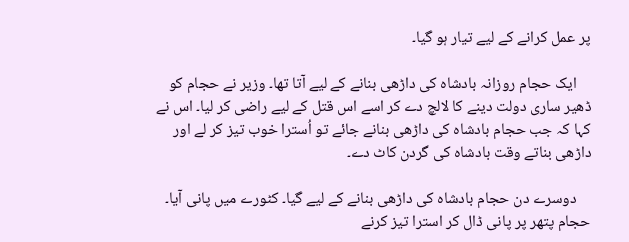پر عمل کرانے کے لیے تیار ہو گیا۔

    ایک حجام روزانہ بادشاہ کی داڑھی بنانے کے لیے آتا تھا۔ وزیر نے حجام کو ڈھیر ساری دولت دینے کا لالچ دے کر اسے اس قتل کے لیے راضی کر لیا۔ اس نے کہا کہ جب حجام بادشاہ کی داڑھی بنانے جائے تو اُسترا خوب تیز کر لے اور داڑھی بناتے وقت بادشاہ کی گردن کاٹ دے۔

    دوسرے دن حجام بادشاہ کی داڑھی بنانے کے لیے گیا۔ کٹورے میں پانی آیا۔ حجام پتھر پر پانی ڈال کر استرا تیز کرنے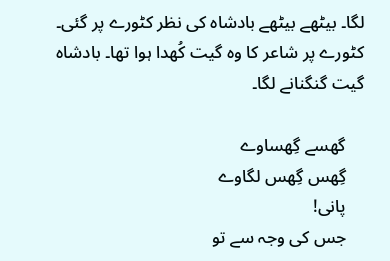لگا۔ بیٹھے بیٹھے بادشاہ کی نظر کٹورے پر گئی۔ کٹورے پر شاعر کا وہ گیت کُھدا ہوا تھا۔ بادشاہ گیت گنگنانے لگا۔

    گھسے گِھساوے
    گِھس گِھس لگاوے
    پانی!
    جس کی وجہ سے تو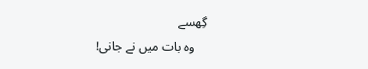گِھسے
    وہ بات میں نے جانی!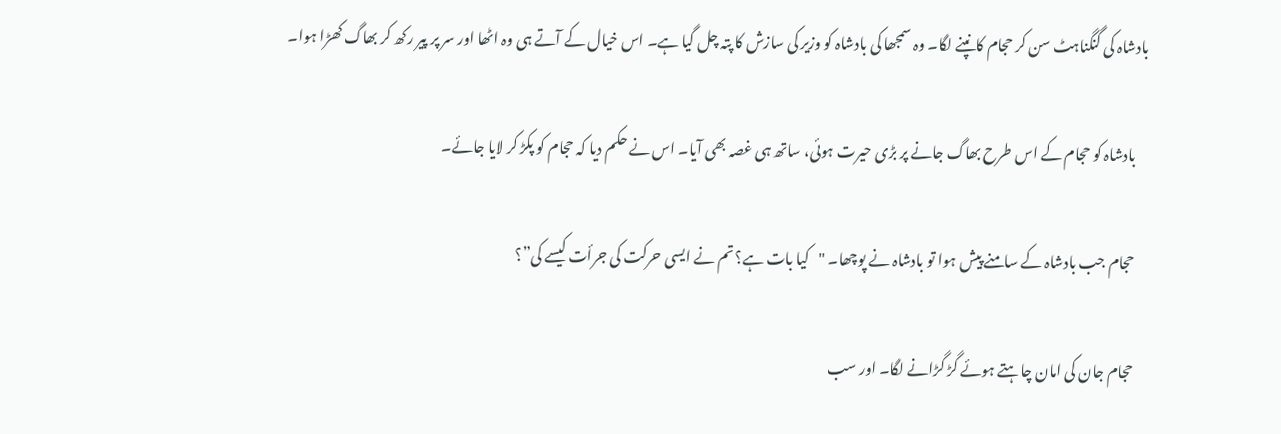بادشاہ کی گنگناہٹ سن کر حجام کانپنے لگا۔ وہ سمجھا کی بادشاہ کو وزیر کی سازش کا پتہ چل گیا ہے۔ اس خیال کے آتے ہی وہ اٹھا اور سر پر پیر رکھ کر بھاگ کھڑا ہوا۔

    بادشاہ کو حجام کے اس طرح بھاگ جانے پر بڑی حیرت ہوئی، ساتھ ہی غصہ بھی آیا۔ اس نے حکم دیا کہ حجام کو پکڑ کر لایا جائے۔

    حجام جب بادشاہ کے سامنے پیش ہوا تو بادشاہ نے پوچھا۔ "کیا بات ہے؟ تم نے ایسی حرکت کی جرأت کیسے کی”؟

    حجام جان کی امان چاہتے ہوئے گڑ گڑانے لگا۔ اور سب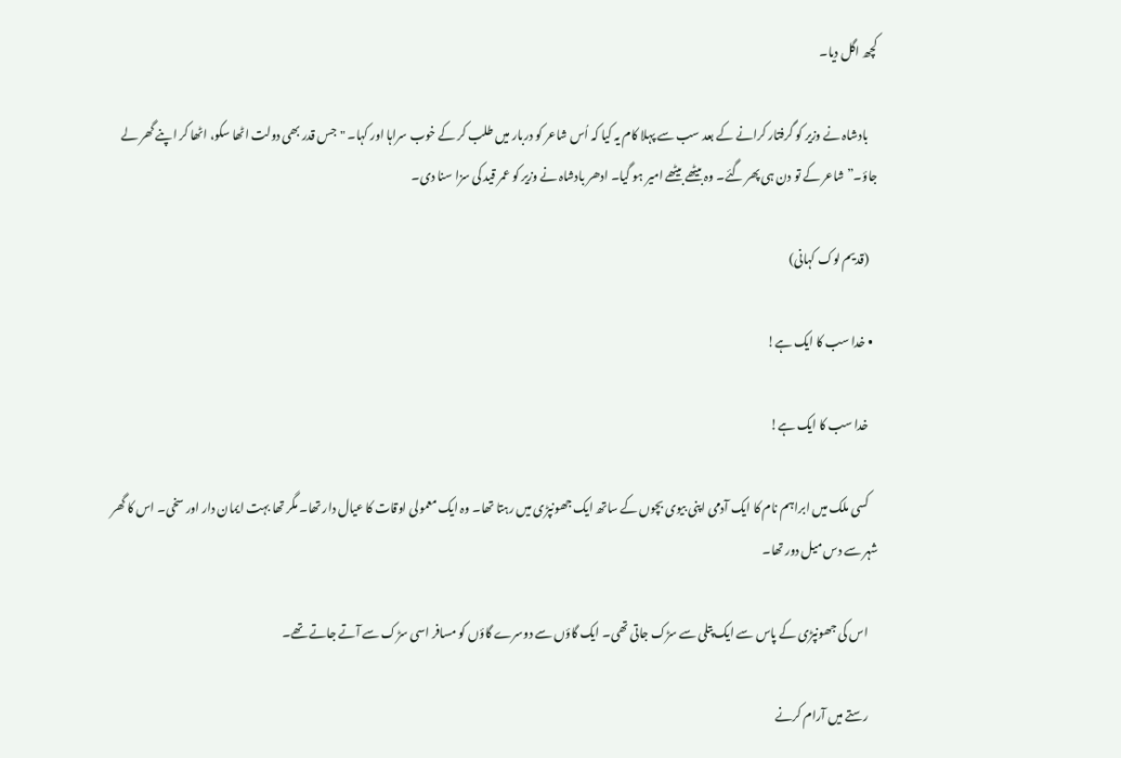کچھ اگل دیا۔

    بادشاہ نے وزیر کو گرفتار کرانے کے بعد سب سے پہلا کام یہ کیا کہ اُس شاعر کو دربار میں طلب کر کے خوب سراہا اور کہا۔ "جس قدر بھی دولت اٹھا سکو، اٹھا کر اپنے گھر لے جاؤ۔” شاعر کے تو دن ہی پھر گئے۔ وہ بیٹھے بیٹھے امیر ہو گیا۔ ادھر بادشاہ نے وزیر کو عمر قید کی سزا سنا دی۔

    (قدیم لوک کہانی)

  • خدا سب کا ایک ہے!

    خدا سب کا ایک ہے!

    کسی ملک میں ابراہم نام کا ایک آدمی اپنی بیوی بچوں کے ساتھ ایک جھونپڑی میں رہتا تھا۔ وہ ایک معمولی اوقات کا عیال دار تھا۔ مگر تھا بہت ایمان دار اور سخی۔ اس کا گھر شہر سے دس میل دور تھا۔

    اس کی جھونپڑی کے پاس سے ایک پتلی سے سڑک جاتی تھی۔ ایک گاؤں سے دوسرے گاؤں کو مسافر اسی سڑک سے آتے جاتے تھے۔

    رستے میں آرام کرنے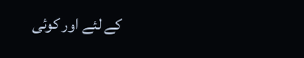کے لئے اور کوئی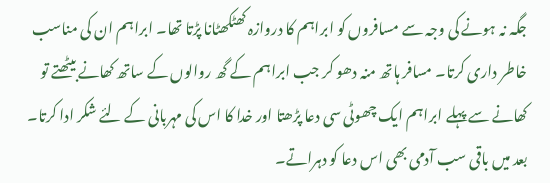جگہ نہ ہونے کی وجہ سے مسافروں کو ابراہم کا دروازہ کھٹکھٹانا پڑتا تھا۔ ابراہم ان کی مناسب خاطر داری کرتا۔ مسافر ہاتھ منہ دھو کر جب ابراہم کے گھ روالوں کے ساتھ کھانے بیٹھتے تو کھانے سے پہلے ابراہم ایک چھوٹی سی دعا پڑھتا اور خدا کا اس کی مہربانی کے لئے شکر ادا کرتا۔ بعد میں باقی سب آدمی بھی اس دعا کو دہراتے۔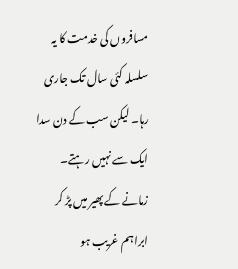مسافروں کی خدمت کا یہ سلسلہ کئی سال تک جاری رہا۔ لیکن سب کے دن سدا ایک سے نہیں رہتے۔ زمانے کے پھیر میں پڑ کر ابراہم غریب ہو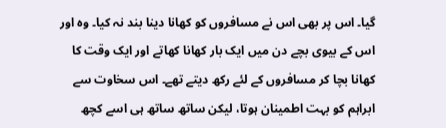گیا۔ اس پر بھی اس نے مسافروں کو کھانا دینا بند نہ کیا۔ وہ اور اس کے بیوی بچے دن میں ایک بار کھانا کھاتے اور ایک وقت کا کھانا بچا کر مسافروں کے لئے رکھ دیتے تھے۔ اس سخاوت سے ابراہم کو بہت اطمینان ہوتا، لیکن ساتھ ساتھ ہی اسے کچھ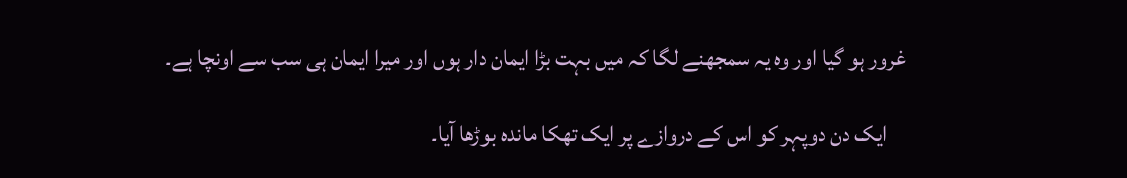غرور ہو گیا اور وہ یہ سمجھنے لگا کہ میں بہت بڑا ایمان دار ہوں اور میرا ایمان ہی سب سے اونچا ہے۔

    ایک دن دوپہر کو اس کے دروازے پر ایک تھکا ماندہ بوڑھا آیا۔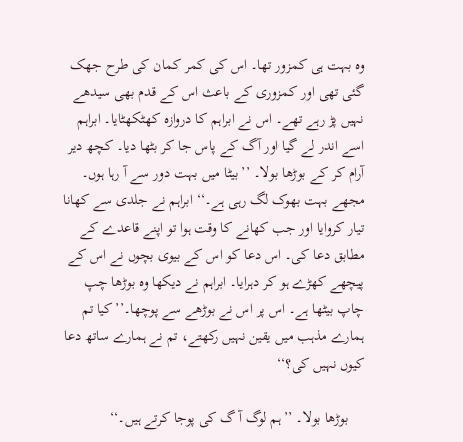وہ بہت ہی کمزور تھا۔ اس کی کمر کمان کی طرح جھک گئی تھی اور کمزوری کے باعث اس کے قدم بھی سیدھے نہیں پڑ رہے تھے۔ اس نے ابراہم کا دروازہ کھٹکھٹایا۔ ابراہم اسے اندر لے گیا اور آگ کے پاس جا کر بٹھا دیا۔ کچھ دیر آرام کر کے بوڑھا بولا۔ ’’بیٹا میں بہت دور سے آ رہا ہوں۔ مجھے بہت بھوک لگ رہی ہے۔‘‘ ابراہم نے جلدی سے کھانا تیار کروایا اور جب کھانے کا وقت ہوا تو اپنے قاعدے کے مطابق دعا کی۔ اس دعا کو اس کے بیوی بچوں نے اس کے پیچھے کھڑے ہو کر دہرایا۔ ابراہم نے دیکھا وہ بوڑھا چپ چاپ بیٹھا ہے۔ اس پر اس نے بوڑھے سے پوچھا۔’’کیا تم ہمارے مذہب میں یقین نہیں رکھتے، تم نے ہمارے ساتھ دعا کیوں نہیں کی؟‘‘

    بوڑھا بولا۔ ’’ہم لوگ آ گ کی پوجا کرتے ہیں۔‘‘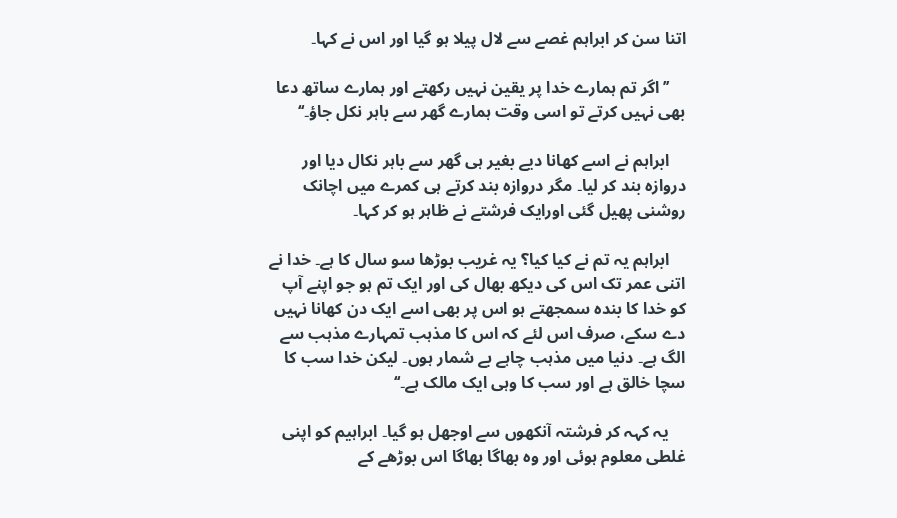اتنا سن کر ابراہم غصے سے لال پیلا ہو گیا اور اس نے کہا۔

    ’’اگر تم ہمارے خدا پر یقین نہیں رکھتے اور ہمارے ساتھ دعا بھی نہیں کرتے تو اسی وقت ہمارے گھر سے باہر نکل جاؤ۔‘‘

    ابراہم نے اسے کھانا دیے بغیر ہی گھر سے باہر نکال دیا اور دروازہ بند کر لیا۔ مگر دروازہ بند کرتے ہی کمرے میں اچانک روشنی پھیل گئی اورایک فرشتے نے ظاہر ہو کر کہا۔

    ابراہم یہ تم نے کیا کیا؟ یہ غریب بوڑھا سو سال کا ہے۔ خدا نے اتنی عمر تک اس کی دیکھ بھال کی اور ایک تم ہو جو اپنے آپ کو خدا کا بندہ سمجھتے ہو اس پر بھی اسے ایک دن کھانا نہیں دے سکے، صرف اس لئے کہ اس کا مذہب تمہارے مذہب سے الگ ہے۔ دنیا میں مذہب چاہے بے شمار ہوں۔ لیکن خدا سب کا سچا خالق ہے اور سب کا وہی ایک مالک ہے۔‘‘

    یہ کہہ کر فرشتہ آنکھوں سے اوجھل ہو گیا۔ ابراہیم کو اپنی غلطی معلوم ہوئی اور وہ بھاگا بھاگا اس بوڑھے کے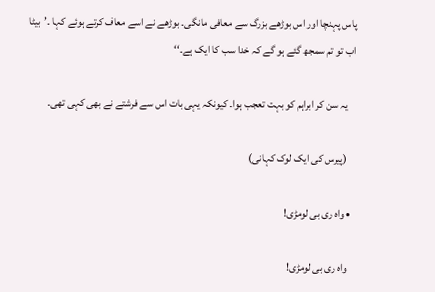پاس پہنچا اور اس بوڑھے بزرگ سے معافی مانگی۔ بوڑھے نے اسے معاف کرتے ہوئے کہا ۔’بیٹا اب تو تم سمجھ گئے ہو گے کہ خدا سب کا ایک ہے۔‘‘

    یہ سن کر ابراہم کو بہت تعجب ہوا۔ کیونکہ یہی بات اس سے فرشتے نے بھی کہی تھی۔

    (پیرس کی ایک لوک کہانی)

  • واہ ری بی لومڑی!

    واہ ری بی لومڑی!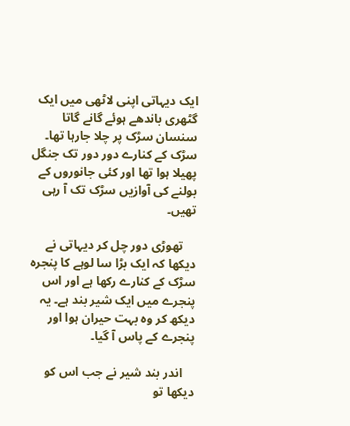ایک دیہاتی اپنی لاٹھی میں ایک گٹھری باندھے ہوئے گانے گاتا سنسان سڑک پر چلا جارہا تھا۔ سڑک کے کنارے دور دور تک جنگل پھیلا ہوا تھا اور کئی جانوروں کے بولنے کی آوازیں سڑک تک آ رہی تھیں۔

    تھوڑی دور چل کر دیہاتی نے دیکھا کہ ایک بڑا سا لوہے کا پنجرہ سڑک کے کنارے رکھا ہے اور اس پنجرے میں ایک شیر بند ہے۔ یہ دیکھ کر وہ بہت حیران ہوا اور پنجرے کے پاس آ گیا۔

    اندر بند شیر نے جب اس کو دیکھا تو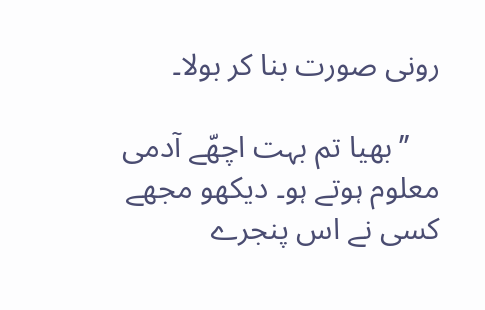رونی صورت بنا کر بولا۔

    ’’بھیا تم بہت اچھّے آدمی معلوم ہوتے ہو۔ دیکھو مجھے کسی نے اس پنجرے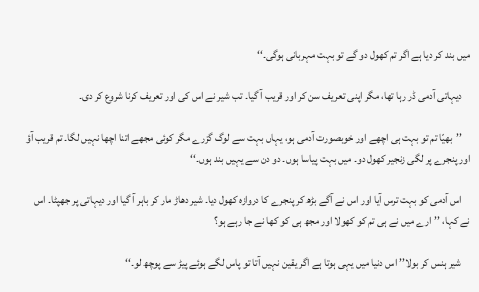میں بند کر دیا ہے اگر تم کھول دو گے تو بہت مہربانی ہوگی۔‘‘

    دیہاتی آدمی ڈر رہا تھا، مگر اپنی تعریف سن کر اور قریب آ گیا۔ تب شیر نے اس کی اور تعریف کرنا شروع کر دی۔

    ’’بھیّا تم تو بہت ہی اچھے اور خوبصورت آدمی ہو، یہاں بہت سے لوگ گزرے مگر کوئی مجھے اتنا اچھا نہیں لگا۔ تم قریب آؤ اور پنجرے پر لگی زنجیر کھول دو۔ میں بہت پیاسا ہوں۔ دو دن سے یہیں بند ہوں۔‘‘

    اس آدمی کو بہت ترس آیا اور اس نے آگے بڑھ کر پنجرے کا دروازہ کھول دیا۔ شیر دھاڑ مار کر باہر آ گیا اور دیہاتی پر جھپٹا۔ اس نے کہا، ’’ارے میں نے ہی تم کو کھولا اور مجھ ہی کو کھا نے جا رہے ہو؟

    شیر ہنس کر بولا’’ اس دنیا میں یہی ہوتا ہے اگر یقین نہیں آتا تو پاس لگے ہوئے پیڑ سے پوچھ لو۔‘‘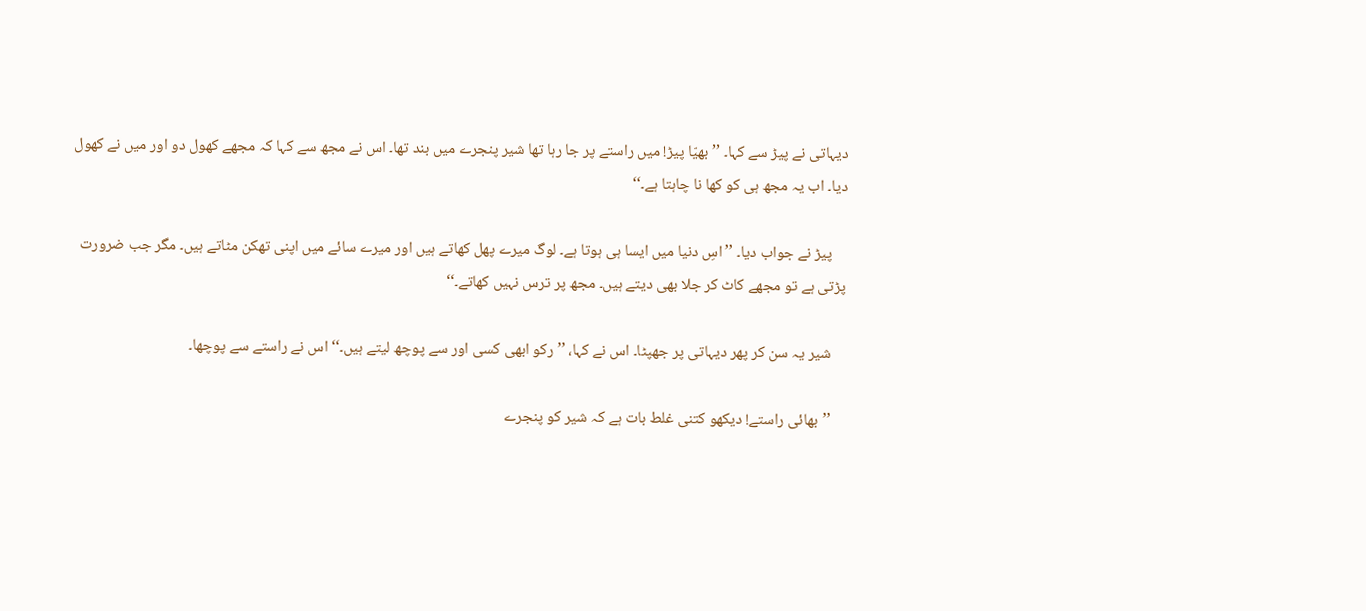دیہاتی نے پیڑ سے کہا۔ ’’بھیّا پیڑ! میں راستے پر جا رہا تھا شیر پنجرے میں بند تھا۔ اس نے مجھ سے کہا کہ مجھے کھول دو اور میں نے کھول دیا۔ اب یہ مجھ ہی کو کھا نا چاہتا ہے۔‘‘

    پیڑ نے جواب دیا۔ ’’اسِ دنیا میں ایسا ہی ہوتا ہے۔ لوگ میرے پھل کھاتے ہیں اور میرے سائے میں اپنی تھکن مٹاتے ہیں۔ مگر جب ضرورت پڑتی ہے تو مجھے کاٹ کر جلا بھی دیتے ہیں۔ مجھ پر ترس نہیں کھاتے۔‘‘

    شیر یہ سن کر پھر دیہاتی پر جھپٹا۔ اس نے کہا، ’’رکو ابھی کسی اور سے پوچھ لیتے ہیں۔‘‘ اس نے راستے سے پوچھا۔

    ’’بھائی راستے! دیکھو کتنی غلط بات ہے کہ شیر کو پنجرے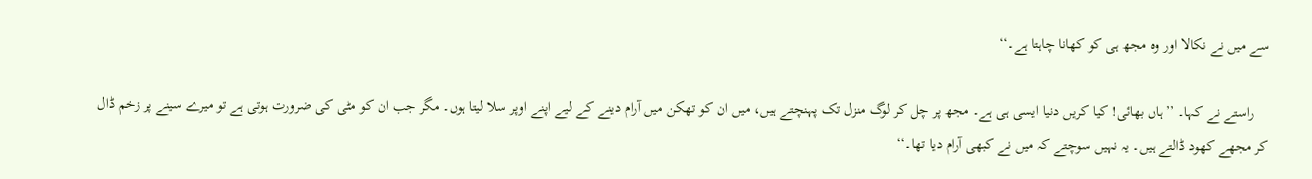سے میں نے نکالا اور وہ مجھ ہی کو کھانا چاہتا ہے۔‘‘

    راستے نے کہا۔ ’’ہاں بھائی! کیا کریں دنیا ایسی ہی ہے۔ مجھ پر چل کر لوگ منزل تک پہنچتے ہیں، میں ان کو تھکن میں آرام دینے کے لیے اپنے اوپر سلا لیتا ہوں۔ مگر جب ان کو مٹی کی ضرورت ہوتی ہے تو میرے سینے پر زخم ڈال کر مجھے کھود ڈالتے ہیں۔ یہ نہیں سوچتے کہ میں نے کبھی آرام دیا تھا۔‘‘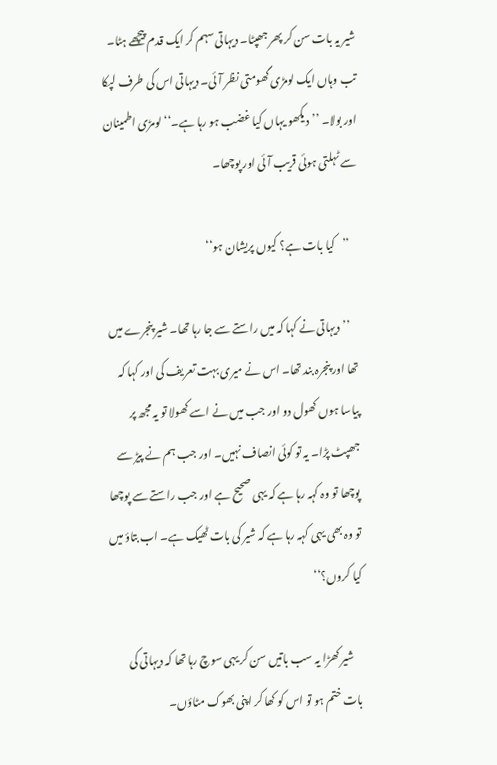شیر یہ بات سن کر پھر جھپٹا۔ دیہاتی سہم کر ایک قدم پیچھے ہٹا۔ تب وہاں ایک لومڑی گھومتی نظر آئی۔ دیہاتی اس کی طرف لپکا اور بولا۔ ’’دیکھو یہاں کیا غضب ہو رہا ہے۔‘‘ لومڑی اطمینان سے ٹہلتی ہوئی قریب آئی اور پوچھا۔

    ’’کیا بات ہے؟ کیوں پریشان ہو‘‘

    ’’دیہاتی نے کہا کہ میں راستے سے جا رہا تھا۔ شیر پنجرے میں تھا اور پنجرہ بند تھا۔ اس نے میری بہت تعریف کی اور کہا کہ پیاسا ہوں کھول دو اور جب میں نے اسے کھولا تو یہ مجھ پر جھپٹ پڑا۔ یہ تو کوئی انصاف نہیں۔ اور جب ہم نے پیڑ سے پوچھا تو وہ کہہ رہا ہے کہ یہی صحیح ہے اور جب راستے سے پوچھا تو وہ بھی یہی کہہ رہا ہے کہ شیر کی بات ٹھیک ہے۔ اب بتاؤ میں کیا کروں؟‘‘

    شیر کھڑا یہ سب باتیں سن کر یہی سوچ رہا تھا کہ دیہاتی کی بات ختم ہو تو اس کو کھا کر اپنی بھوک مٹاؤں۔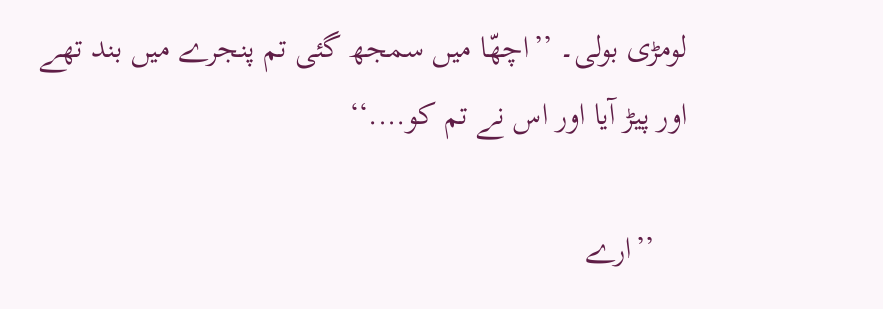لومڑی بولی۔ ’’اچھّا میں سمجھ گئی تم پنجرے میں بند تھے اور پیڑ آیا اور اس نے تم کو….‘‘

    ’’ارے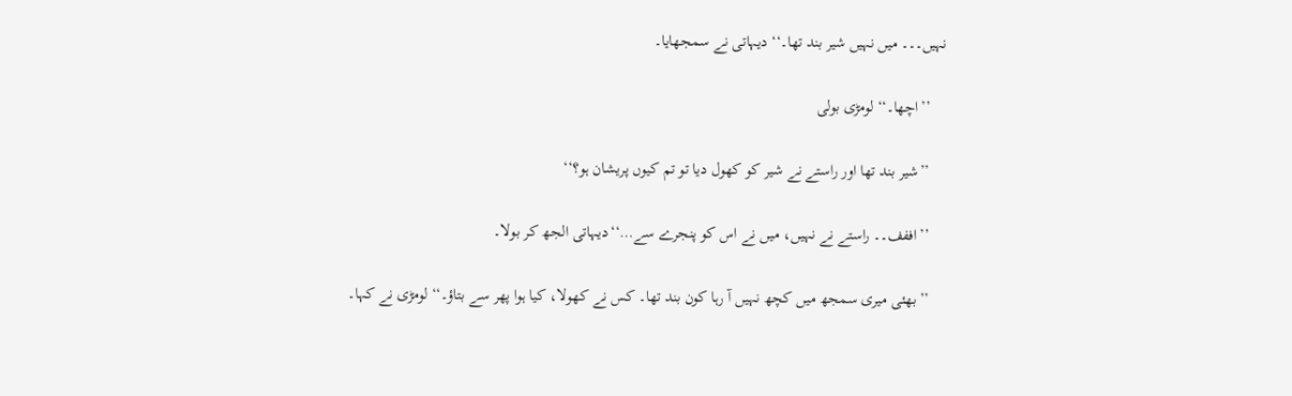نہیں۔۔۔ میں نہیں شیر بند تھا۔‘‘ دیہاتی نے سمجھایا۔

    ’’اچھا۔‘‘ لومڑی بولی

    ’’شیر بند تھا اور راستے نے شیر کو کھول دیا تو تم کیوں پریشان ہو؟‘‘

    ’’اففف۔۔ راستے نے نہیں، میں نے اس کو پنجرے سے…‘‘دیہاتی الجھ کر بولا۔

    ’’بھئی میری سمجھ میں کچھ نہیں آ رہا کون بند تھا۔ کس نے کھولا، کیا ہوا پھر سے بتاؤ۔‘‘ لومڑی نے کہا۔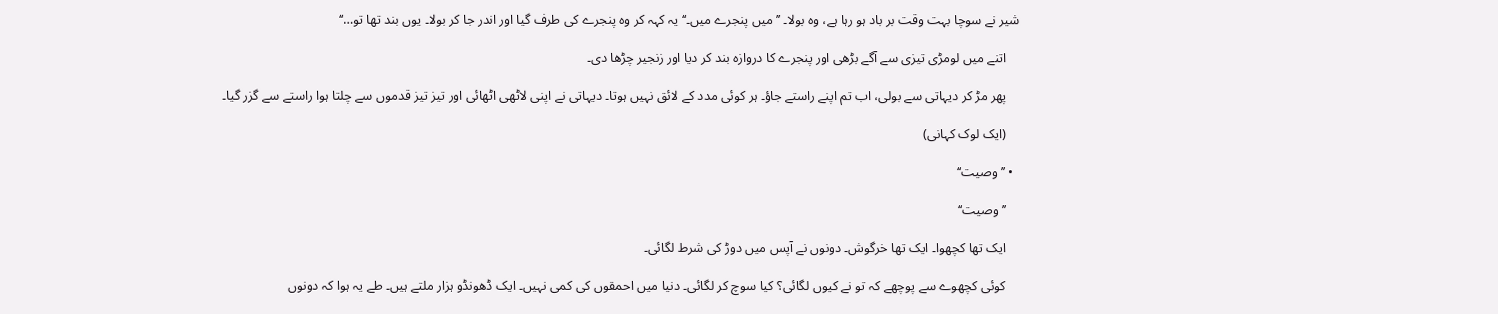شیر نے سوچا بہت وقت بر باد ہو رہا ہے، وہ بولا۔ ’’ میں پنجرے میں۔‘‘ یہ کہہ کر وہ پنجرے کی طرف گیا اور اندر جا کر بولا۔ یوں بند تھا تو…‘‘

    اتنے میں لومڑی تیزی سے آگے بڑھی اور پنجرے کا دروازہ بند کر دیا اور زنجیر چڑھا دی۔

    پھر مڑ کر دیہاتی سے بولی، اب تم اپنے راستے جاؤ۔ ہر کوئی مدد کے لائق نہیں ہوتا۔ دیہاتی نے اپنی لاٹھی اٹھائی اور تیز تیز قدموں سے چلتا ہوا راستے سے گزر گیا۔

    (ایک لوک کہانی)

  • ’’وصیت‘‘

    ’’وصیت‘‘

    ایک تھا کچھوا۔ ایک تھا خرگوش۔ دونوں نے آپس میں دوڑ کی شرط لگائی۔

    کوئی کچھوے سے پوچھے کہ تو نے کیوں لگائی؟ کیا سوچ کر لگائی۔ دنیا میں احمقوں کی کمی نہیں۔ ایک ڈھونڈو ہزار ملتے ہیں۔ طے یہ ہوا کہ دونوں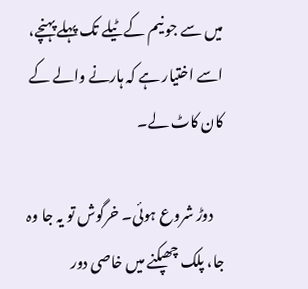میں سے جو نیم کے ٹیلے تک پہلے پہنچے، اسے اختیار ہے کہ ہارنے والے کے کان کاٹ لے۔

    دوڑ شروع ہوئی۔ خرگوش تو یہ جا وہ جا، پلک چھپکنے میں خاصی دور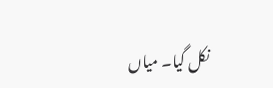نکل گیا۔ میاں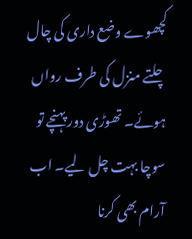کچھوے وضع داری کی چال چلتے منزل کی طرف رواں ہوئے۔ تھوڑی دور پہنچے تو سوچا بہت چل لیے۔ اب آرام بھی کرنا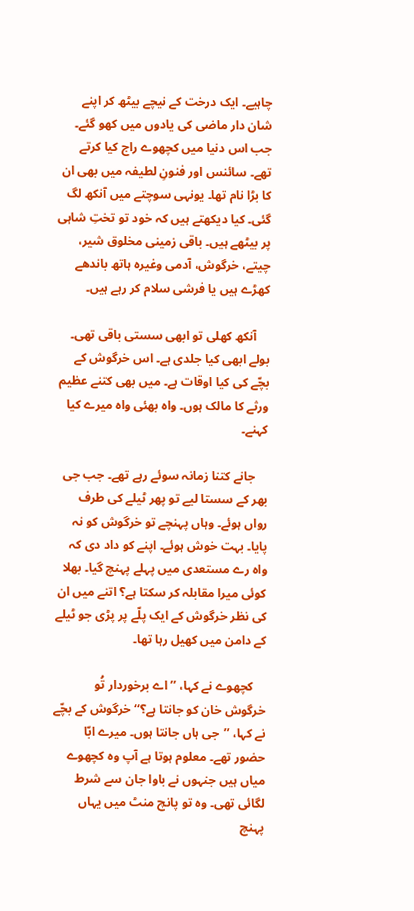چاہیے۔ ایک درخت کے نیچے بیٹھ کر اپنے شان دار ماضی کی یادوں میں کھو گئے۔ جب اس دنیا میں کچھوے راج کیا کرتے تھے۔ سائنس اور فنونِ لطیفہ میں بھی ان کا بڑا نام تھا۔ یونہی سوچتے میں آنکھ لگ گئی۔ کیا دیکھتے ہیں کہ خود تو تختِ شاہی پر بیٹھے ہیں۔ باقی زمینی مخلوق شیر، چیتے، خرگوش، آدمی وغیرہ ہاتھ باندھے کھڑے ہیں یا فرشی سلام کر رہے ہیں۔

    آنکھ کھلی تو ابھی سستی باقی تھی۔ بولے ابھی کیا جلدی ہے۔ اس خرگوش کے بچّے کی کیا اوقات ہے۔ میں بھی کتنے عظیم ورثے کا مالک ہوں۔ واہ بھئی واہ میرے کیا کہنے۔

    جانے کتنا زمانہ سوئے رہے تھے۔ جب جی بھر کے سستا لیے تو پھر ٹیلے کی طرف رواں ہوئے۔ وہاں پہنچے تو خرگوش کو نہ پایا۔ بہت خوش ہوئے۔ اپنے کو داد دی کہ واہ رے مستعدی میں پہلے پہنچ گیا۔ بھلا کوئی میرا مقابلہ کر سکتا ہے؟ اتنے میں ان کی نظر خرگوش کے ایک پلّے پر پڑی جو ٹیلے کے دامن میں کھیل رہا تھا۔

    کچھوے نے کہا، ’’اے برخوردار تُو خرگوش خان کو جانتا ہے؟‘‘ خرگوش کے بچّے نے کہا، ’’جی ہاں جانتا ہوں۔ میرے ابّا حضور تھے۔ معلوم ہوتا ہے آپ وہ کچھوے میاں ہیں جنہوں نے باوا جان سے شرط لگائی تھی۔ وہ تو پانچ منٹ میں یہاں پہنچ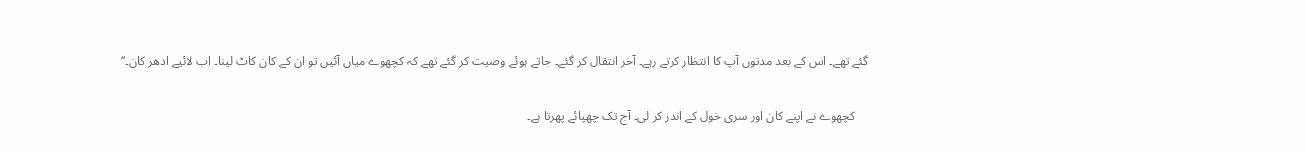گئے تھے۔ اس کے بعد مدتوں آپ کا انتظار کرتے رہے۔ آخر انتقال کر گئے۔ جاتے ہوئے وصیت کر گئے تھے کہ کچھوے میاں آئیں تو ان کے کان کاٹ لینا۔ اب لائیے ادھر کان۔‘‘

    کچھوے نے اپنے کان اور سری خول کے اندر کر لی۔ آج تک چھپائے پھرتا ہے۔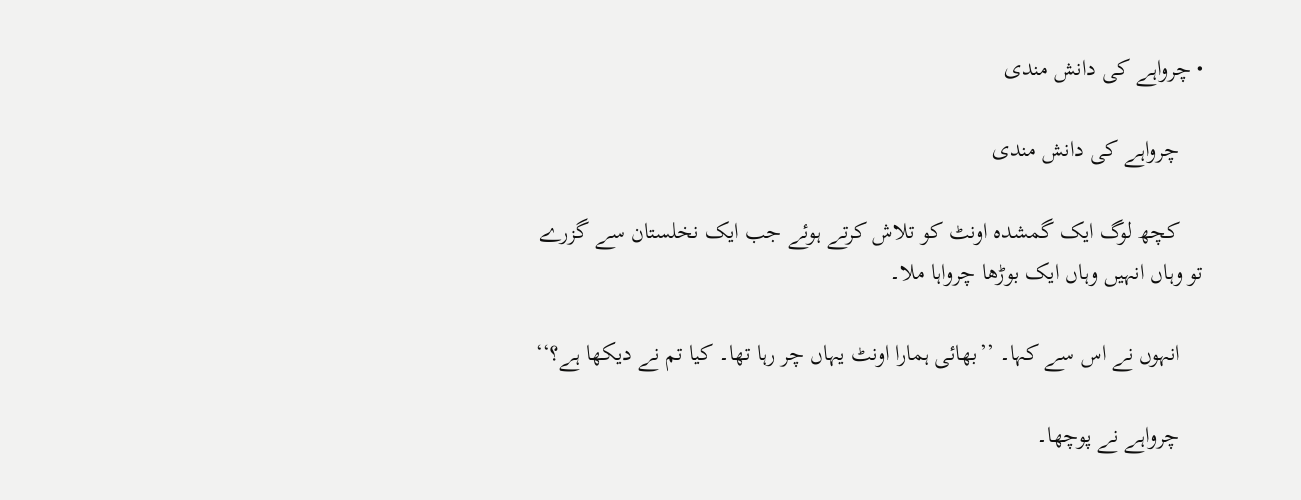• چرواہے کی دانش مندی

    چرواہے کی دانش مندی

    کچھ لوگ ایک گمشدہ اونٹ کو تلاش کرتے ہوئے جب ایک نخلستان سے گزرے تو وہاں‌ انہیں وہاں ایک بوڑھا چرواہا ملا۔

    انہوں نے اس سے کہا۔ ’’بھائی ہمارا اونٹ یہاں چر رہا تھا۔ کیا تم نے دیکھا ہے؟‘‘

    چرواہے نے پوچھا۔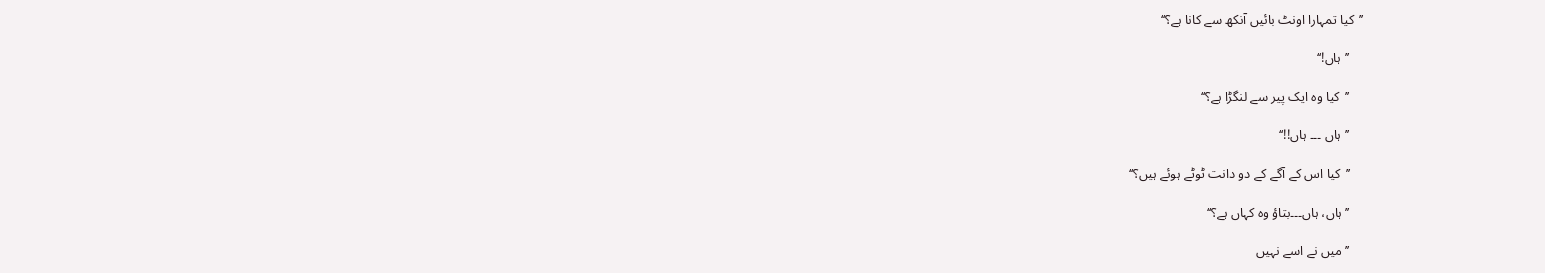’’کیا تمہارا اونٹ بائیں آنکھ سے کانا ہے؟‘‘

    ’’ہاں!‘‘

    ’’کیا وہ ایک پیر سے لنگڑا ہے؟‘‘

    ’’ہاں ۔۔۔ ہاں!!‘‘

    ’’کیا اس کے آگے کے دو دانت ٹوٹے ہوئے ہیں؟‘‘

    ’’ہاں، ہاں۔۔۔بتاؤ وہ کہاں ہے؟‘‘

    ’’میں نے اسے نہیں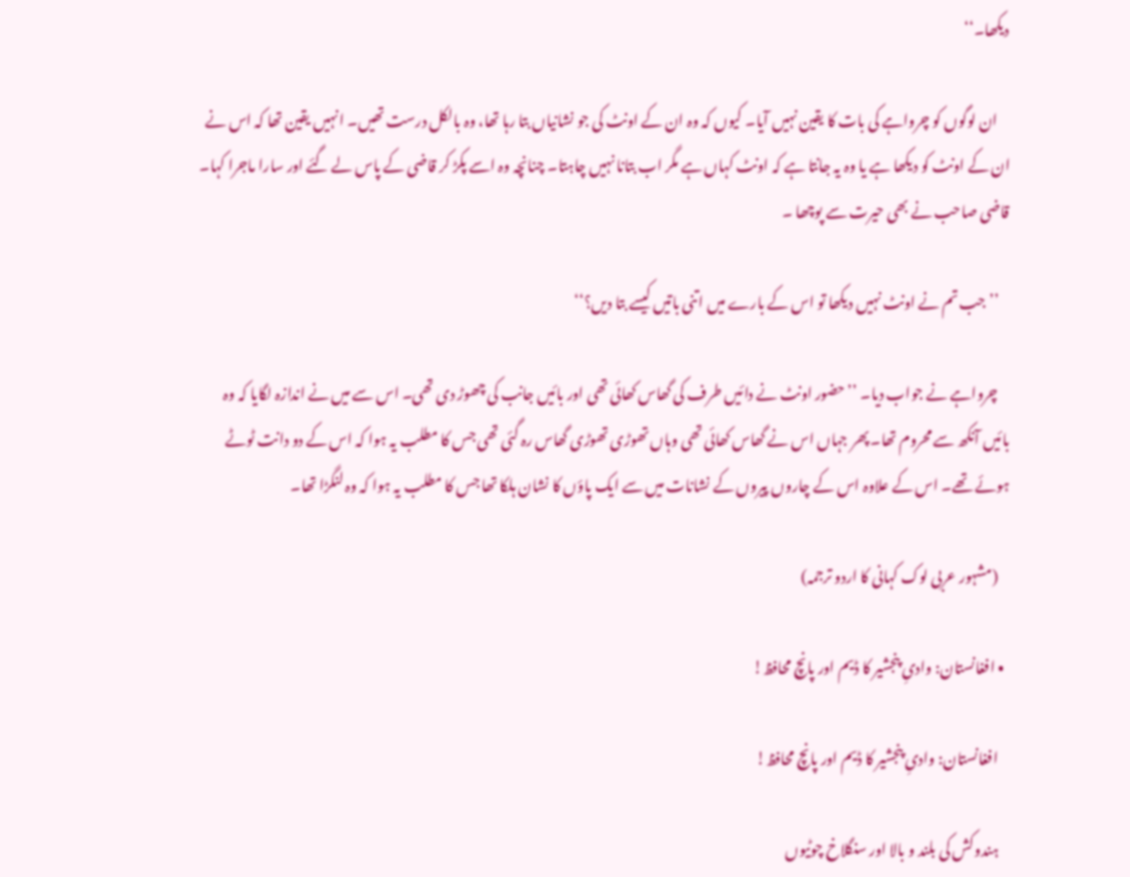دیکھا۔‘‘

    ان لوگوں کو چرواہے کی بات کا یقین نہیں آیا۔ کیوں کہ وہ ان کے اونٹ کی جو نشانیاں بتا رہا تھا، وہ بالکل درست تھیں۔ انہیں‌ یقین تھا کہ اس نے ان کے اونٹ کو دیکھا ہے یا وہ یہ جانتا ہے کہ اونٹ کہاں‌ ہے مگر اب بتانا نہیں‌ چاہتا۔ چنانچہ وہ اسے پکڑ کر قاضی کے پاس لے گئے اور سارا ماجرا کہا۔ قاضی صاحب نے بھی حیرت سے پوچھا ۔

    ’’جب تم نے اونٹ نہیں دیکھا تو اس کے بارے میں اتنی باتیں کیسے بتا دیں؟‘‘

    چرواہے نے جواب دیا۔ ’’حضور اونٹ نے دائیں طرف کی گھاس کھائی تھی اور بائیں جانب کی چھوڑ دی تھی۔ اس سے میں نے اندازہ لگایا کہ وہ بائیں آنکھ سے محروم تھا۔ پھر جہاں اس نے گھاس کھائی تھی وہاں تھوڑی تھوڑی گھاس رہ گئی تھی جس کا مطلب یہ ہوا کہ اس کے دو دانت ٹوٹے ہوئے تھے۔ اس کے علاوہ اس کے چاروں پیروں کے نشانات میں سے ایک پاؤں کا نشان ہلکا تھا جس کا مطلب یہ ہوا کہ وہ لنگڑا تھا۔

    (مشہور عربی لوک کہانی کا اردو ترجمہ)

  • افغانستان: وادیِ پنجشیر کا ڈیم اور پانچ محافظ!

    افغانستان: وادیِ پنجشیر کا ڈیم اور پانچ محافظ!

    ہندوکش کی بلند و بالا اور سنگلاخ چوٹیوں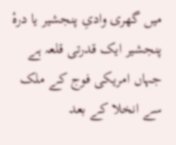میں گھری وادیِ پنجشیر یا درهٔ پنجشير ایک قدرتی قلعہ ہے جہاں امریکی فوج کے ملک سے انخلا کے بعد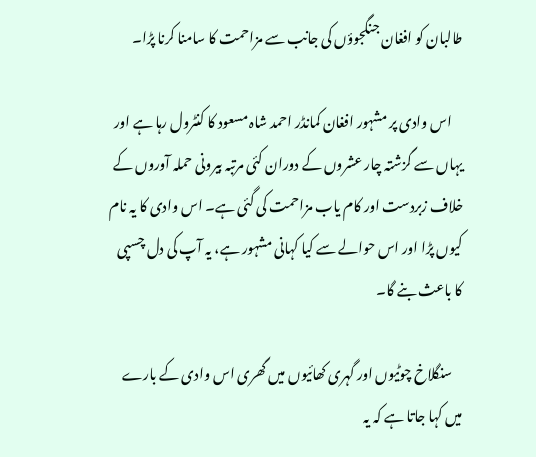طالبان کو افغان جنگجوؤں کی جانب سے مزاحمت کا سامنا کرنا پڑا۔

    اس وادی پر مشہور افغان کمانڈر احمد شاہ مسعود کا کنٹرول رہا ہے اور یہاں سے گزشتہ چار عشروں کے دوران کئی مرتبہ بیرونی حملہ آوروں کے خلاف زبردست اور کام یاب مزاحمت کی گئی ہے۔ اس وادی کا یہ نام کیوں پڑا اور اس حوالے سے کیا کہانی مشہور ہے، یہ آپ کی دل چسپی کا باعث بنے گا۔

    سنگلاخ چوٹیوں اور گہری کھائیوں میں گھری اس وادی کے بارے میں کہا جاتا ہے کہ یہ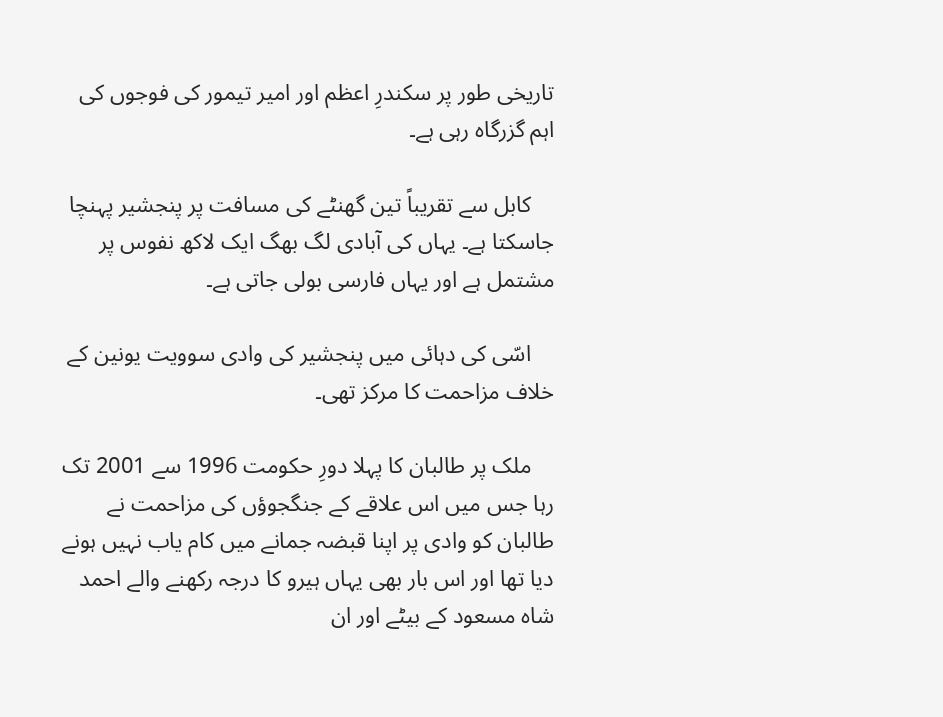تاریخی طور پر سکندرِ اعظم اور امیر تیمور کی فوجوں کی اہم گزرگاہ رہی ہے۔

    کابل سے تقریباً تین گھنٹے کی مسافت پر پنجشیر پہنچا جاسکتا ہے۔ یہاں کی آبادی لگ بھگ ایک لاکھ نفوس پر مشتمل ہے اور یہاں فارسی بولی جاتی ہے۔

    اسّی کی دہائی میں پنجشیر کی وادی سوویت یونین کے خلاف مزاحمت کا مرکز تھی۔

    ملک پر طالبان کا پہلا دورِ حکومت 1996 سے 2001 تک رہا جس میں اس علاقے کے جنگجوؤں کی مزاحمت نے طالبان کو وادی پر اپنا قبضہ جمانے میں کام یاب نہیں ہونے دیا تھا اور اس بار بھی یہاں ہیرو کا درجہ رکھنے والے احمد شاہ مسعود کے بیٹے اور ان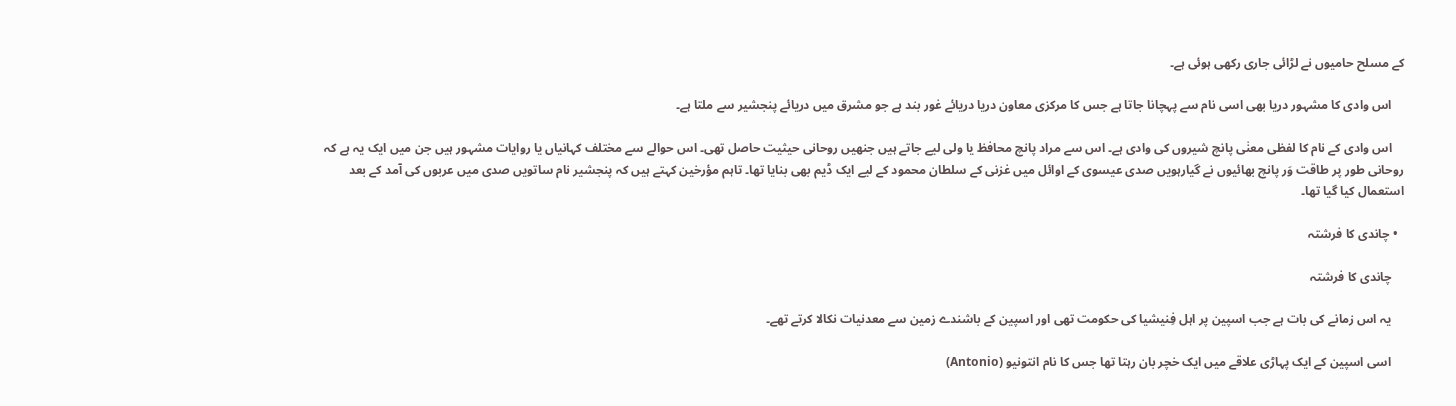کے مسلح حامیوں نے لڑائی جاری رکھی ہوئی ہے۔

    اس وادی کا مشہور دریا بھی اسی نام سے پہچانا جاتا ہے جس کا مرکزی معاون دریا دریائے غور بند ہے جو مشرق میں دریائے پنجشیر سے ملتا ہے۔

    اس وادی کے نام کا لفظی معنٰی پانچ شیروں کی وادی ہے۔ اس سے مراد پانچ محافظ یا ولی لیے جاتے ہیں جنھیں روحانی حیثیت حاصل تھی۔ اس حوالے سے مختلف کہانیاں یا روایات مشہور ہیں جن میں ایک یہ ہے کہ روحانی طور پر طاقت وَر پانچ بھائیوں نے گیارہویں صدی عیسوی کے اوائل میں غزنی کے سلطان محمود کے لیے ایک ڈیم بھی بنایا تھا۔ تاہم مؤرخین کہتے ہیں کہ پنجشیر نام ساتویں صدی میں عربوں کی آمد کے بعد استعمال کیا گیا تھا۔

  • چاندی کا فرشتہ

    چاندی کا فرشتہ

    یہ اس زمانے کی بات ہے جب اسپین پر اہل فِنیشیا کی حکومت تھی اور اسپین کے باشندے زمین سے معدنیات نکالا کرتے تھے۔

    اسی اسپین کے ایک پہاڑی علاقے میں ایک خچر بان رہتا تھا جس کا نام انتونیو (Antonio)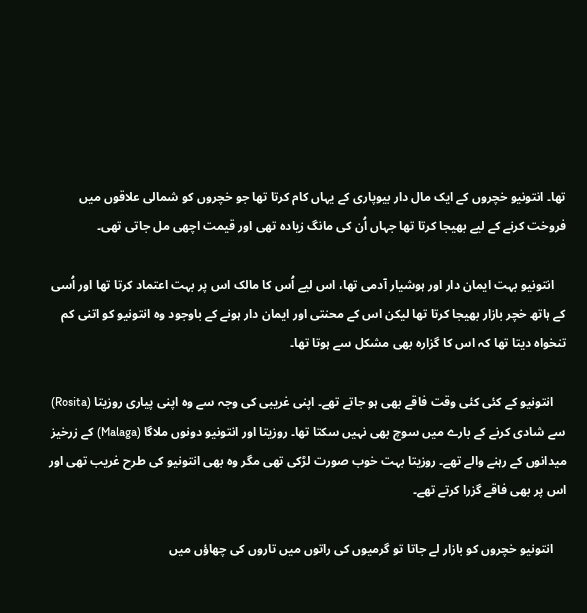تھا۔ انتونیو خچروں کے ایک مال دار بیوپاری کے یہاں کام کرتا تھا جو خچروں کو شمالی علاقوں میں فروخت کرنے کے لیے بھیجا کرتا تھا جہاں اُن کی مانگ زیادہ تھی اور قیمت اچھی مل جاتی تھی۔

    انتونیو بہت ایمان دار اور ہوشیار آدمی تھا، اس لیے اُس کا مالک اس پر بہت اعتماد کرتا تھا اور اُسی کے ہاتھ خچر بازار بھیجا کرتا تھا لیکن اس کے محنتی اور ایمان دار ہونے کے باوجود وہ انتونیو کو اتنی کم تنخواہ دیتا تھا کہ اس کا گزارہ بھی مشکل سے ہوتا تھا۔

    انتونیو کے کئی کئی وقت فاقے بھی ہو جاتے تھے۔ اپنی غریبی کی وجہ سے وہ اپنی پیاری روزیتا (Rosita) سے شادی کرنے کے بارے میں سوچ بھی نہیں سکتا تھا۔ روزیتا اور انتونیو دونوں ملاگا (Malaga) کے زرخیز میدانوں کے رہنے والے تھے۔ روزیتا بہت خوب صورت لڑکی تھی مگر وہ بھی انتونیو کی طرح غریب تھی اور اس پر بھی فاقے گزرا کرتے تھے۔

    انتونیو خچروں کو بازار لے جاتا تو گرمیوں کی راتوں میں تاروں کی چھاؤں میں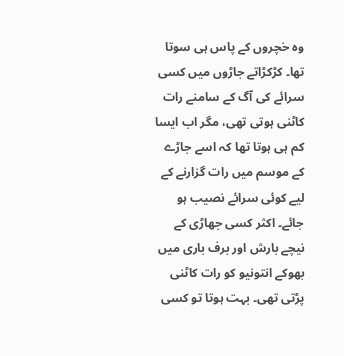وہ خچروں کے پاس ہی سوتا تھا۔ کڑکڑاتے جاڑوں میں کسی سرائے کی آگ کے سامنے رات کاٹنی ہوتی تھی، مگر اب ایسا کم ہی ہوتا تھا کہ اسے جاڑے کے موسم میں رات گزارنے کے لیے کوئی سرائے نصیب ہو جائے۔ اکثر کسی جھاڑی کے نیچے بارش اور برف باری میں بھوکے انتونیو کو رات کاٹنی پڑتی تھی۔ بہت ہوتا تو کسی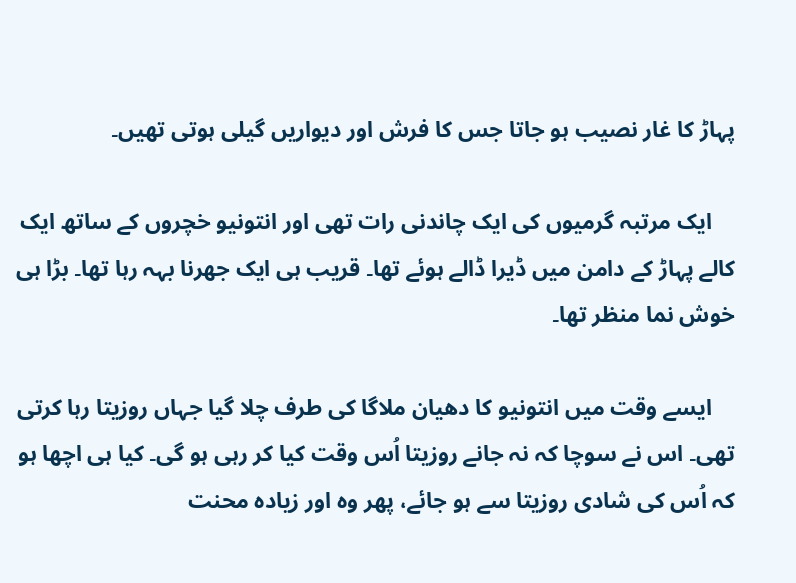پہاڑ کا غار نصیب ہو جاتا جس کا فرش اور دیواریں گیلی ہوتی تھیں۔

    ایک مرتبہ گرمیوں کی ایک چاندنی رات تھی اور انتونیو خچروں کے ساتھ ایک کالے پہاڑ کے دامن میں ڈیرا ڈالے ہوئے تھا۔ قریب ہی ایک جھرنا بہہ رہا تھا۔ بڑا ہی خوش نما منظر تھا۔

    ایسے وقت میں انتونیو کا دھیان ملاگا کی طرف چلا گیا جہاں روزیتا رہا کرتی تھی۔ اس نے سوچا کہ نہ جانے روزیتا اُس وقت کیا کر رہی ہو گی۔ کیا ہی اچھا ہو کہ اُس کی شادی روزیتا سے ہو جائے، پھر وہ اور زیادہ محنت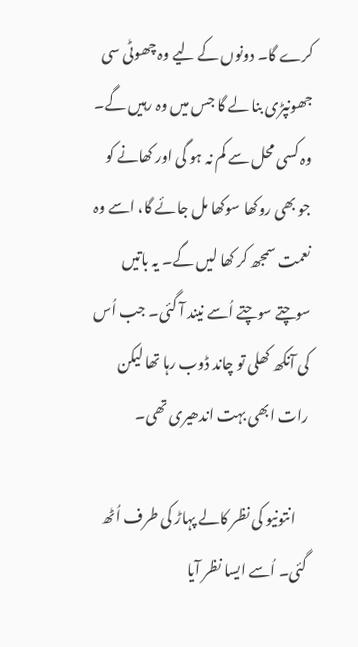کرے گا۔ دونوں کے لیے وہ چھوٹی سی جھونپڑی بنا لے گا جس میں وہ رہیں گے۔ وہ کسی محل سے کم نہ ہو گی اور کھانے کو جو بھی روکھا سوکھا مل جائے گا، اسے وہ نعمت سمجھ کر کھا لیں گے۔ یہ باتیں سوچتے سوچتے اُسے نیند آ گئی۔ جب اُس کی آنکھ کھلی تو چاند ڈوب رہا تھا لیکن رات ابھی بہت اندھیری تھی۔

    انتونیو کی نظر کالے پہاڑ کی طرف اُٹھ گئی۔ اُسے ایسا نظر آیا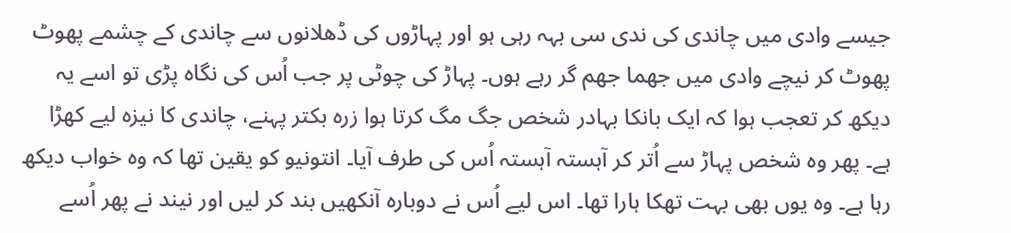جیسے وادی میں چاندی کی ندی سی بہہ رہی ہو اور پہاڑوں کی ڈھلانوں سے چاندی کے چشمے پھوٹ پھوٹ کر نیچے وادی میں جھما جھم گر رہے ہوں۔ پہاڑ کی چوٹی پر جب اُس کی نگاہ پڑی تو اسے یہ دیکھ کر تعجب ہوا کہ ایک بانکا بہادر شخص جگ مگ کرتا ہوا زرہ بکتر پہنے، چاندی کا نیزہ لیے کھڑا ہے۔ پھر وہ شخص پہاڑ سے اُتر کر آہستہ آہستہ اُس کی طرف آیا۔ انتونیو کو یقین تھا کہ وہ خواب دیکھ رہا ہے۔ وہ یوں بھی بہت تھکا ہارا تھا۔ اس لیے اُس نے دوبارہ آنکھیں بند کر لیں اور نیند نے پھر اُسے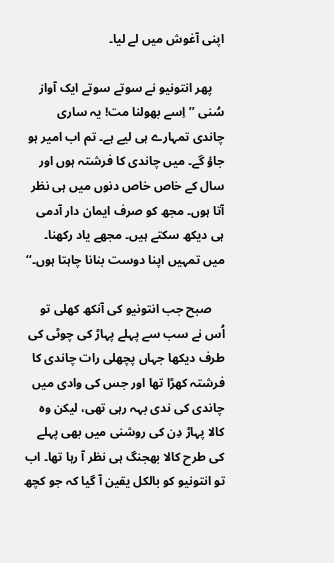اپنی آغوش میں لے لیا۔

    پھر انتونیو نے سوتے سوتے ایک آواز سُنی ’’اِسے بھولنا مت! یہ ساری چاندی تمہارے ہی لیے ہے۔ تم اب امیر ہو جاؤ گے۔ میں چاندی کا فرشتہ ہوں اور سال کے خاص خاص دنوں میں ہی نظر آتا ہوں۔ مجھ کو صرف ایمان دار آدمی ہی دیکھ سکتے ہیں۔ مجھے یاد رکھنا۔ میں تمہیں اپنا دوست بنانا چاہتا ہوں۔‘‘

    صبح جب انتونیو کی آنکھ کھلی تو اُس نے سب سے پہلے پہاڑ کی چوٹی کی طرف دیکھا جہاں پچھلی رات چاندی کا فرشتہ کھڑا تھا اور جس کی وادی میں چاندی کی ندی بہہ رہی تھی، لیکن وہ کالا پہاڑ دِن کی روشنی میں بھی پہلے کی طرح کالا بھجنگ ہی نظر آ رہا تھا۔ اب تو انتونیو کو بالکل یقین آ گیا کہ جو کچھ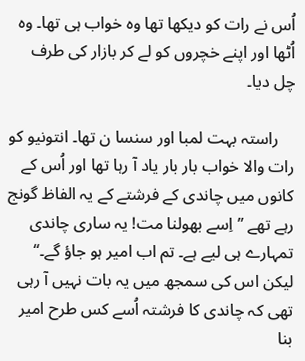اُس نے رات کو دیکھا تھا وہ خواب ہی تھا۔ وہ اُٹھا اور اپنے خچروں کو لے کر بازار کی طرف چل دیا۔

    راستہ بہت لمبا اور سنسا ن تھا۔ انتونیو کو رات والا خواب بار بار یاد آ رہا تھا اور اُس کے کانوں میں چاندی کے فرشتے کے یہ الفاظ گونج رہے تھے ’’اِسے بھولنا مت! یہ ساری چاندی تمہارے ہی لیے ہے۔ تم اب امیر ہو جاؤ گے۔‘‘ لیکن اس کی سمجھ میں یہ بات نہیں آ رہی تھی کہ چاندی کا فرشتہ اُسے کس طرح امیر بنا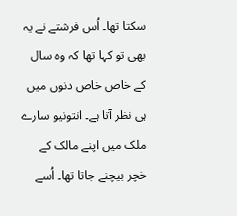سکتا تھا۔ اُس فرشتے نے یہ بھی تو کہا تھا کہ وہ سال کے خاص خاص دنوں میں ہی نظر آتا ہے۔ انتونیو سارے ملک میں اپنے مالک کے خچر بیچنے جاتا تھا۔ اُسے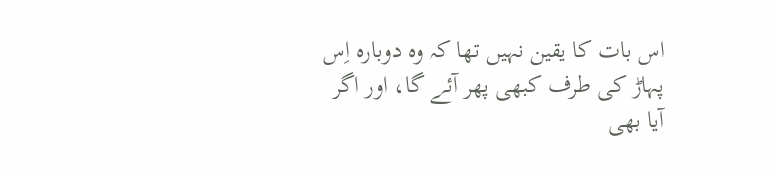اس بات کا یقین نہیں تھا کہ وہ دوبارہ اِس پہاڑ کی طرف کبھی پھر آئے گا، اور اگر آیا بھی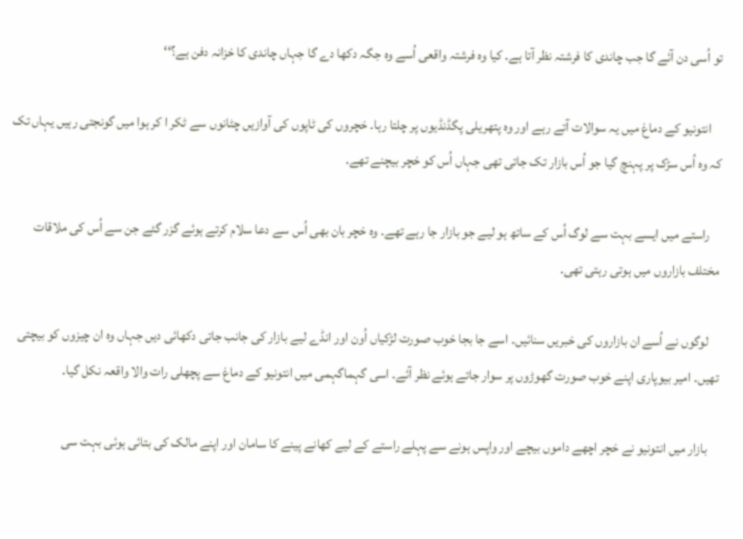تو اُسی دن آئے گا جب چاندی کا فرشتہ نظر آتا ہے۔ کیا وہ فرشتہ واقعی اُسے وہ جگہ دکھا دے گا جہاں چاندی کا خزانہ دفن ہے؟‘‘

    انتونیو کے دماغ میں یہ سوالات آتے رہے اور وہ پتھریلی پگڈنڈیوں پر چلتا رہا۔ خچروں کی ٹاپوں کی آوازیں چٹانوں سے ٹکر ا کر ہوا میں گونجتی رہیں یہاں تک کہ وہ اُس سڑک پر پہنچ گیا جو اُس بازار تک جاتی تھی جہاں اُس کو خچر بیچنے تھے۔

    راستے میں ایسے بہت سے لوگ اُس کے ساتھ ہو لیے جو بازار جا رہے تھے۔ وہ خچر بان بھی اُس سے دعا سلام کرتے ہوئے گزر گئے جن سے اُس کی ملاقات مختلف بازاروں میں ہوتی رہتی تھی۔

    لوگوں نے اُسے ان بازاروں کی خبریں سنائیں۔ اسے جا بجا خوب صورت لڑکیاں اُون اور انڈے لیے بازار کی جانب جاتی دکھائی دیں جہاں وہ ان چیزوں کو بیچتی تھیں۔ امیر بیوپاری اپنے خوب صورت گھوڑوں پر سوار جاتے ہوئے نظر آئے۔ اسی گہماگہمی میں انتونیو کے دماغ سے پچھلی رات والا واقعہ نکل گیا۔

    بازار میں انتونیو نے خچر اچھے داموں بیچے اور واپس ہونے سے پہلے راستے کے لیے کھانے پینے کا سامان اور اپنے مالک کی بتائی ہوئی بہت سی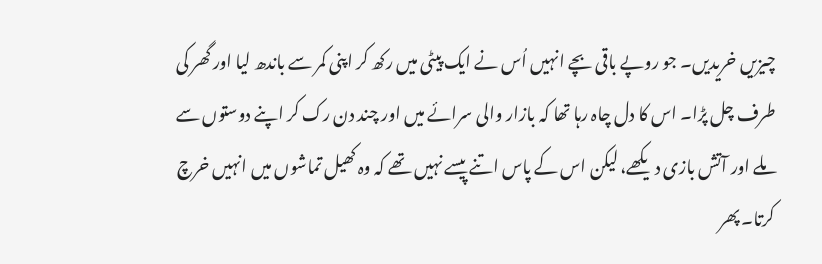چیزیں خریدیں۔ جو روپے باقی بچے انہیں اُس نے ایک پیٹی میں رکھ کر اپنی کمر سے باندھ لیا اور گھر کی طرف چل پڑا۔ اس کا دل چاہ رہا تھا کہ بازار والی سرائے میں اور چند دن رک کر اپنے دوستوں سے ملے اور آتش بازی دیکھے، لیکن اس کے پاس اتنے پیسے نہیں تھے کہ وہ کھیل تماشوں میں انہیں خرچ کرتا۔ پھر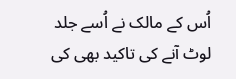اُس کے مالک نے اُسے جلد لوٹ آنے کی تاکید بھی کی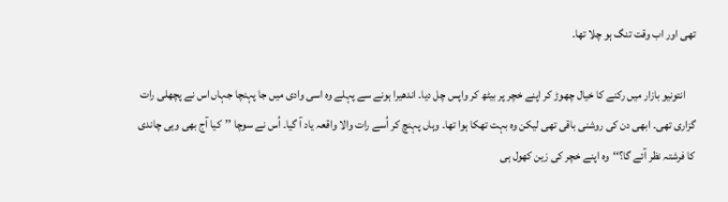تھی اور اب وقت تنگ ہو چلا تھا۔

    انتونیو بازار میں رکنے کا خیال چھوڑ کر اپنے خچر پر بیٹھ کر واپس چل دیا۔ اندھیرا ہونے سے پہلے وہ اسی وادی میں جا پہنچا جہاں اس نے پچھلی رات گزاری تھی۔ ابھی دن کی روشنی باقی تھی لیکن وہ بہت تھکا ہوا تھا۔ وہاں پہنچ کر اُسے رات والا واقعہ یاد آ گیا۔ اُس نے سوچا ’’کیا آج بھی وہی چاندی کا فرشتہ نظر آئے گا؟‘‘وہ اپنے خچر کی زین کھول ہی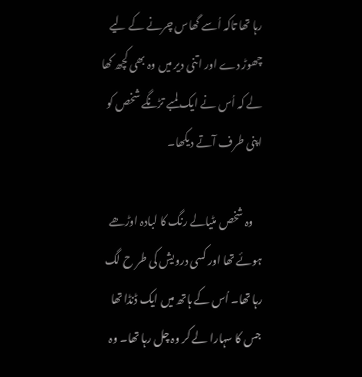رہا تھا تاکہ اُسے گھاس چرنے کے لیے چھوڑ دے اور اتنی دیر میں وہ بھی کچھ کھا لے کہ اُس نے ایک لمبے تڑنگے شخص کو اپنی طرف آتے دیکھا۔

    وہ شخص مٹیالے رنگ کا لبادہ اوڑھے ہوئے تھا اور کسی درویش کی طر ح لگ رہا تھا۔ اُس کے ہاتھ میں ایک ڈنڈا تھا جس کا سہارا لے کر وہ چل رہا تھا۔ وہ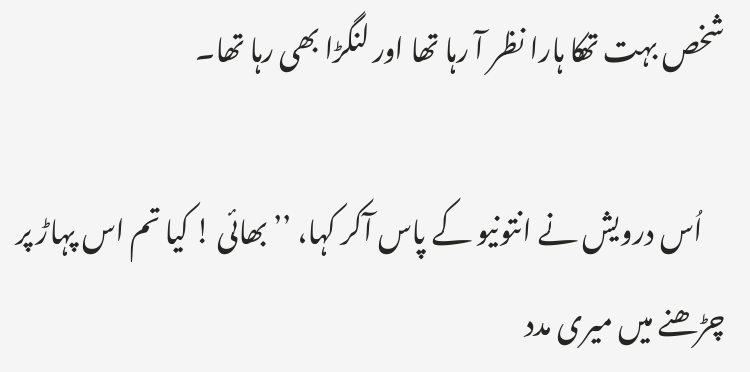شخص بہت تھکا ہارا نظر آ رہا تھا اور لنگڑا بھی رہا تھا۔

    اُس درویش نے انتونیو کے پاس آکر کہا، ’’بھائی ! کیا تم اس پہاڑ پر چڑھنے میں میری مدد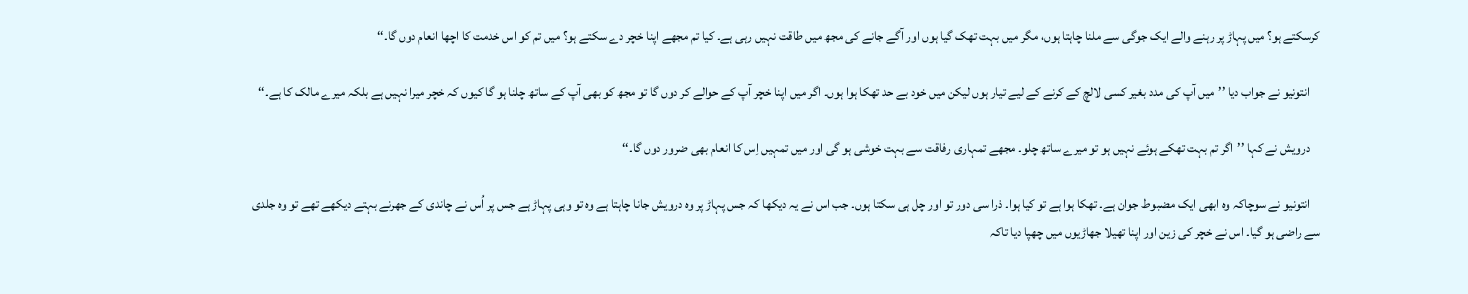کرسکتے ہو؟ میں پہاڑ پر رہنے والے ایک جوگی سے ملنا چاہتا ہوں، مگر میں بہت تھک گیا ہوں اور آگے جانے کی مجھ میں طاقت نہیں رہی ہے۔ کیا تم مجھے اپنا خچر دے سکتے ہو؟ میں تم کو اس خدمت کا اچھا انعام دوں گا۔‘‘

    انتونیو نے جواب دیا ’’میں آپ کی مدد بغیر کسی لالچ کے کرنے کے لیے تیار ہوں لیکن میں خود بے حد تھکا ہوا ہوں۔ اگر میں اپنا خچر آپ کے حوالے کر دوں گا تو مجھ کو بھی آپ کے ساتھ چلنا ہو گا کیوں کہ خچر میرا نہیں ہے بلکہ میرے مالک کا ہے۔‘‘

    درویش نے کہا ’’اگر تم بہت تھکے ہوئے نہیں ہو تو میرے ساتھ چلو۔ مجھے تمہاری رفاقت سے بہت خوشی ہو گی اور میں تمہیں اِس کا انعام بھی ضرور دوں گا۔‘‘

    انتونیو نے سوچاکہ وہ ابھی ایک مضبوط جوان ہے۔ تھکا ہوا ہے تو کیا ہوا۔ ذرا سی دور تو اور چل ہی سکتا ہوں۔ جب اس نے یہ دیکھا کہ جس پہاڑ پر وہ درویش جانا چاہتا ہے وہ تو وہی پہاڑ ہے جس پر اُس نے چاندی کے جھرنے بہتے دیکھے تھے تو وہ جلدی سے راضی ہو گیا۔ اس نے خچر کی زین اور اپنا تھیلا جھاڑیوں میں چھپا دیا تاکہ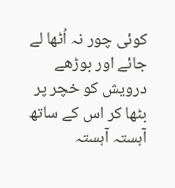کوئی چور نہ اُٹھا لے جائے اور بوڑھے درویش کو خچر پر بٹھا کر اس کے ساتھ آہستہ آہستہ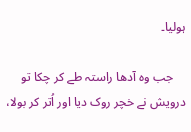ہولیا۔

    جب وہ آدھا راستہ طے کر چکا تو درویش نے خچر روک دیا اور اُتر کر بولا،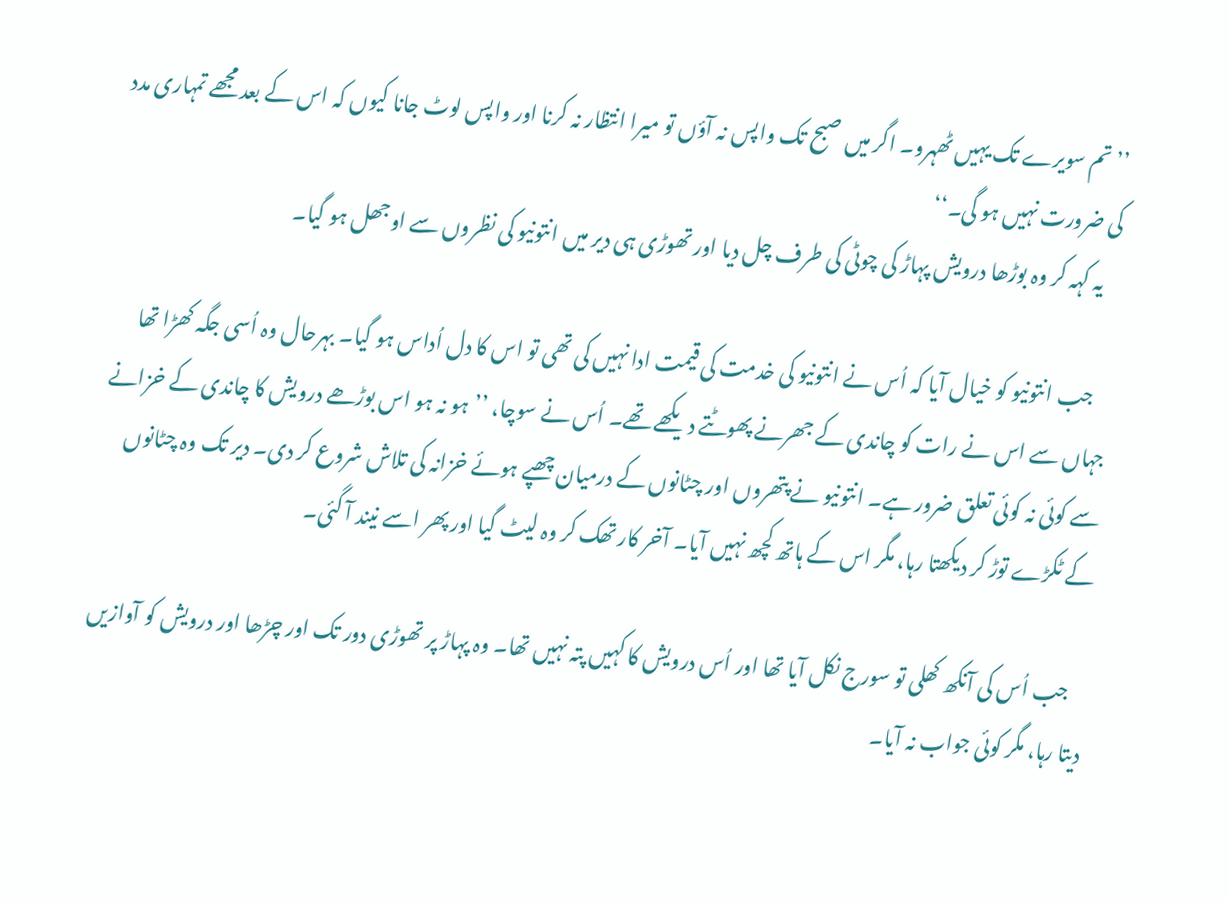’’تم سویرے تک یہیں ٹھہرو۔ اگر میں صبح تک واپس نہ آؤں تو میرا انتظار نہ کرنا اور واپس لوٹ جانا کیوں کہ اس کے بعد مجھے تمہاری مدد کی ضرورت نہیں ہو گی۔‘‘
    یہ کہہ کر وہ بوڑھا درویش پہاڑ کی چوٹی کی طرف چل دیا اور تھوڑی ہی دیر میں انتونیو کی نظروں سے اوجھل ہو گیا۔

    جب انتونیو کو خیال آیا کہ اُس نے انتونیو کی خدمت کی قیمت ادا نہیں کی تھی تو اس کا دل اُداس ہو گیا۔ بہرحال وہ اُسی جگہ کھڑا تھا جہاں سے اس نے رات کو چاندی کے جھرنے پھوٹتے دیکھے تھے۔ اُس نے سوچا، ’’ہو نہ ہو اس بوڑھے درویش کا چاندی کے خزانے سے کوئی نہ کوئی تعلق ضرور ہے۔ انتونیو نے پتھروں اور چٹانوں کے درمیان چھپے ہوئے خزانہ کی تلاش شروع کر دی۔ دیر تک وہ چٹانوں کے ٹکڑے توڑ کر دیکھتا رہا، مگر اس کے ہاتھ کچھ نہیں آیا۔ آخر کار تھک کر وہ لیٹ گیا اور پھر اسے نیند آ گئی۔

    جب اُس کی آنکھ کھلی تو سورج نکل آیا تھا اور اُس درویش کا کہیں پتہ نہیں تھا۔ وہ پہاڑ پر تھوڑی دور تک اور چڑھا اور درویش کو آوازیں دیتا رہا، مگر کوئی جواب نہ آیا۔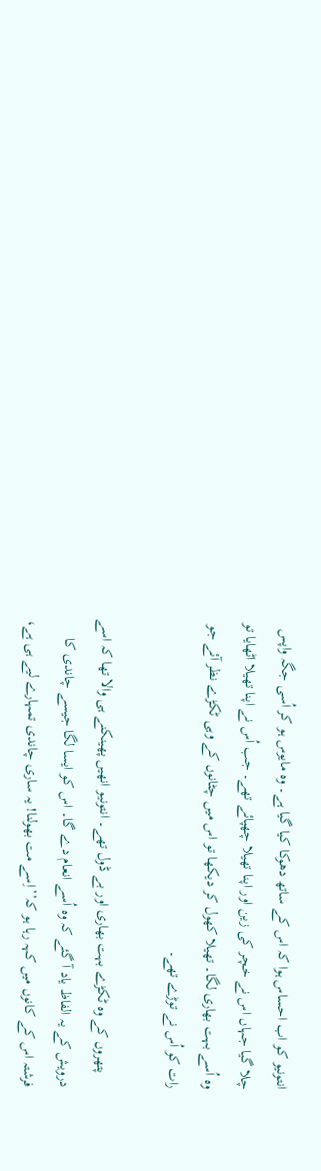انتونیو کو اب احساس ہوا کہ اس کے ساتھ دھوکا کیا گیا ہے۔ وہ مایوس ہو کر اُسی جگہ واپس چلا گیا جہاں اس نے خچر کی زین اور اپنا تھیلا چھپائے تھے۔ جب اُس نے اپنا تھیلا اٹھایا تو وہ اُسے بہت بھاری لگا۔ تھیلا کھول کر دیکھا تو اس میں چٹانوں کے وہی ٹکڑے نظر آئے جو رات کو اُس نے توڑے تھے۔

    پتھروں کے وہ ٹکڑے بہت بھاری اور بے ڈول تھے۔ انتونیو انھیں پھینکنے ہی والا تھا کہ اسے درویش کے یہ الفاظ یاد آ گئے کہ وہ اُسے انعام دے گا۔ اس کو ایسا لگا جیسے چاندی کا فرشتہ اس کے کانوں میں کہہ رہا ہو کہ’’اِسے مت بھولنا! یہ ساری چاندی تمہارے لیے ہی ہے،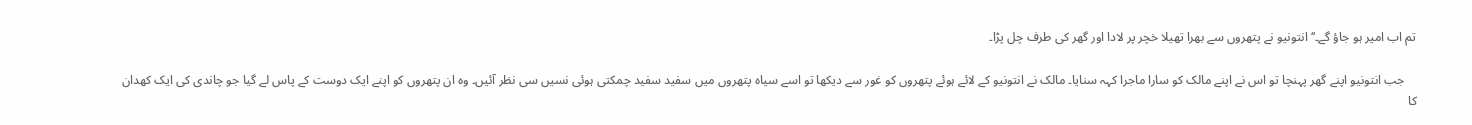تم اب امیر ہو جاؤ گے۔‘‘ انتونیو نے پتھروں سے بھرا تھیلا خچر پر لادا اور گھر کی طرف چل پڑا۔

    جب انتونیو اپنے گھر پہنچا تو اس نے اپنے مالک کو سارا ماجرا کہہ سنایا۔ مالک نے انتونیو کے لائے ہوئے پتھروں کو غور سے دیکھا تو اسے سیاہ پتھروں میں سفید سفید چمکتی ہوئی نسیں سی نظر آئیں۔ وہ ان پتھروں کو اپنے ایک دوست کے پاس لے گیا جو چاندی کی ایک کھدان کا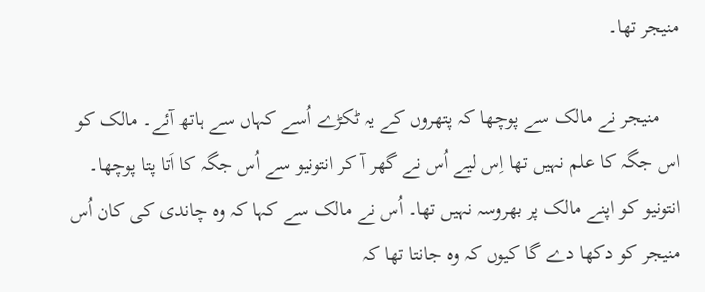منیجر تھا۔

    منیجر نے مالک سے پوچھا کہ پتھروں کے یہ ٹکڑے اُسے کہاں سے ہاتھ آئے۔ مالک کو اس جگہ کا علم نہیں تھا اِس لیے اُس نے گھر آ کر انتونیو سے اُس جگہ کا اَتا پتا پوچھا۔ انتونیو کو اپنے مالک پر بھروسہ نہیں تھا۔ اُس نے مالک سے کہا کہ وہ چاندی کی کان اُس منیجر کو دکھا دے گا کیوں کہ وہ جانتا تھا کہ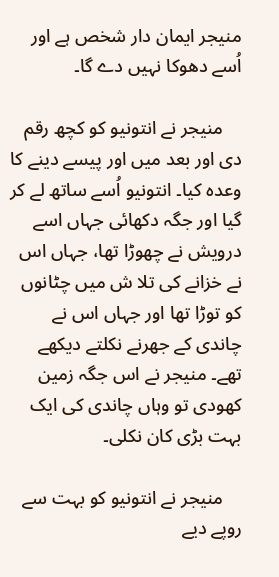منیجر ایمان دار شخص ہے اور اُسے دھوکا نہیں دے گا۔

    منیجر نے انتونیو کو کچھ رقم دی اور بعد میں اور پیسے دینے کا وعدہ کیا۔ انتونیو اُسے ساتھ لے کر گیا اور جگہ دکھائی جہاں اسے درویش نے چھوڑا تھا، جہاں اس نے خزانے کی تلا ش میں چٹانوں کو توڑا تھا اور جہاں اس نے چاندی کے جھرنے نکلتے دیکھے تھے۔ منیجر نے اس جگہ زمین کھودی تو وہاں چاندی کی ایک بہت بڑی کان نکلی۔

    منیجر نے انتونیو کو بہت سے روپے دیے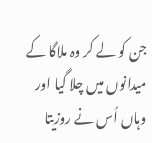جن کو لے کر وہ ملاگا کے میدانوں میں چلا گیا اور وہاں اُس نے روزیتا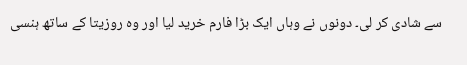سے شادی کر لی۔ دونوں نے وہاں ایک بڑا فارم خرید لیا اور وہ روزیتا کے ساتھ ہنسی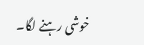خوشی رہنے لگا۔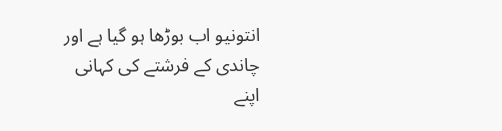انتونیو اب بوڑھا ہو گیا ہے اور چاندی کے فرشتے کی کہانی اپنے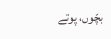بچّوں، پوتے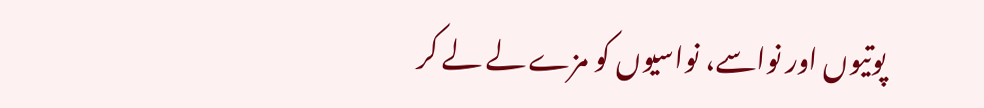پوتیوں اور نواسے، نواسیوں کو مزے لے لے کر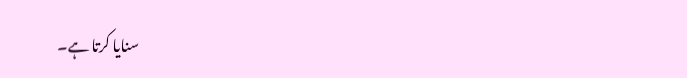سنایا کرتا ہے۔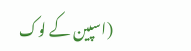(اسپین کے لوک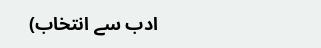ادب سے انتخاب)